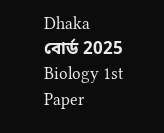Dhaka বোর্ড 2025 Biology 1st Paper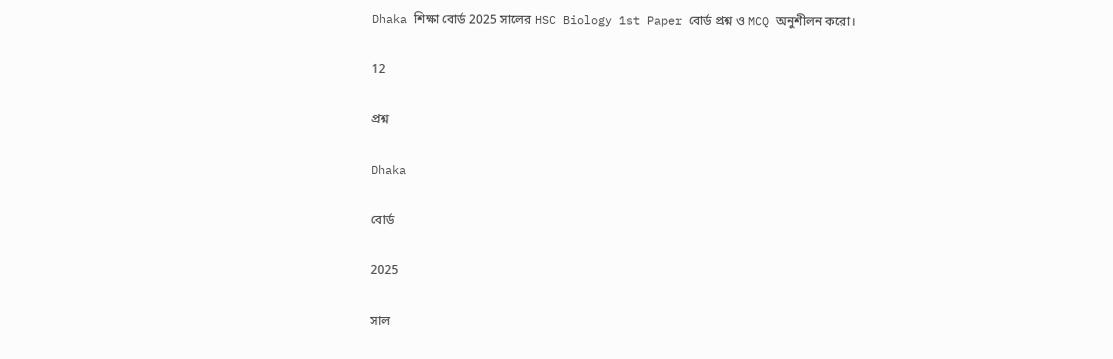Dhaka শিক্ষা বোর্ড 2025 সালের HSC Biology 1st Paper বোর্ড প্রশ্ন ও MCQ অনুশীলন করো।

12

প্রশ্ন

Dhaka

বোর্ড

2025

সাল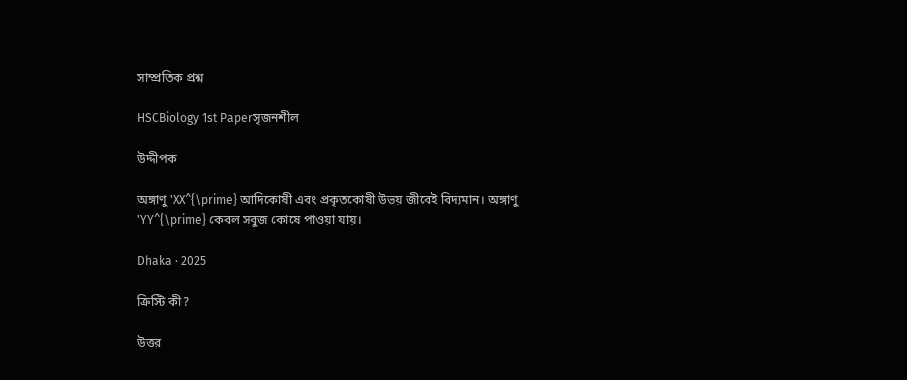সাম্প্রতিক প্রশ্ন

HSCBiology 1st Paperসৃজনশীল

উদ্দীপক

অঙ্গাণু 'XX^{\prime} আদিকোষী এবং প্রকৃতকোষী উভয় জীবেই বিদ্যমান। অঙ্গাণু 'YY^{\prime} কেবল সবুজ কোষে পাওয়া যায়।

Dhaka · 2025

ক্রিস্টি কী?

উত্তর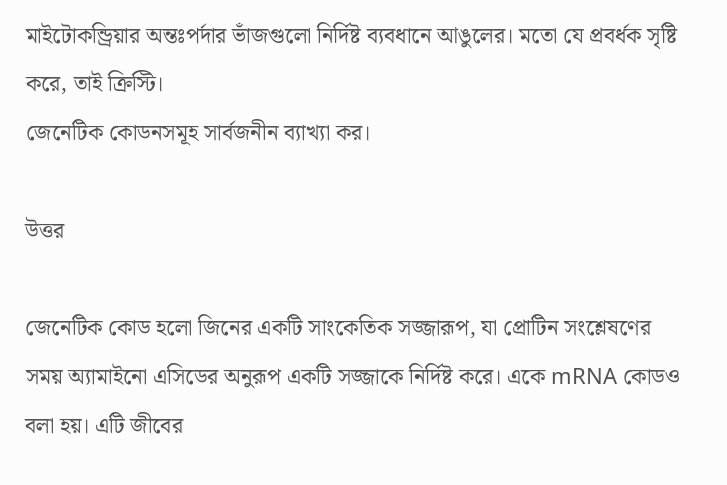মাইটোকন্ড্রিয়ার অন্তঃপর্দার ভাঁজগুলো নির্দিষ্ট ব্যবধানে আঙুলের। মতো যে প্রবর্ধক সৃষ্টি করে, তাই ক্রিস্টি।
জেনেটিক কোডনসমূহ সার্বজনীন ব্যাখ্যা কর।

উত্তর

জেনেটিক কোড হলো জিনের একটি সাংকেতিক সজ্জারূপ, যা প্রোটিন সংশ্লেষণের সময় অ্যামাইনো এসিডের অনুরূপ একটি সজ্জাকে নির্দিষ্ট করে। একে mRNA কোডও বলা হয়। এটি জীবের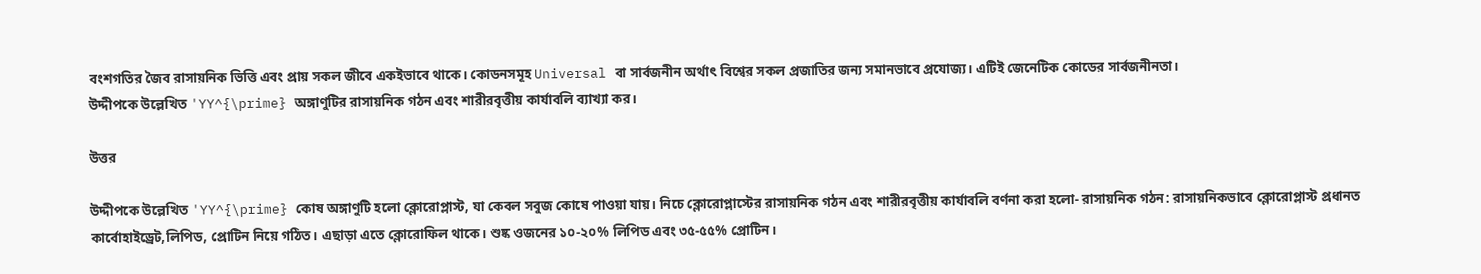বংশগতির জৈব রাসায়নিক ভিত্তি এবং প্রায় সকল জীবে একইভাবে থাকে। কোডনসমূহ Universal বা সার্বজনীন অর্থাৎ বিশ্বের সকল প্রজাতির জন্য সমানভাবে প্রযোজ্য। এটিই জেনেটিক কোডের সার্বজনীনতা।
উদ্দীপকে উল্লেখিত 'YY^{\prime} অঙ্গাণুটির রাসায়নিক গঠন এবং শারীরবৃত্তীয় কার্যাবলি ব্যাখ্যা কর।

উত্তর

উদ্দীপকে উল্লেখিত 'YY^{\prime} কোষ অঙ্গাণুটি হলো ক্লোরোপ্লাস্ট, যা কেবল সবুজ কোষে পাওয়া যায়। নিচে ক্লোরোপ্লাস্টের রাসায়নিক গঠন এবং শারীরবৃত্তীয় কার্যাবলি বর্ণনা করা হলো- রাসায়নিক গঠন: রাসায়নিকভাবে ক্লোরোপ্লাস্ট প্রধানত কার্বোহাইড্রেট,লিপিড, প্রোটিন নিয়ে গঠিত। এছাড়া এতে ক্লোরোফিল থাকে। শুষ্ক ওজনের ১০-২০% লিপিড এবং ৩৫-৫৫% প্রোটিন।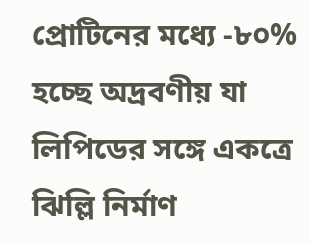প্রোটিনের মধ্যে -৮০% হচ্ছে অদ্রবণীয় যা লিপিডের সঙ্গে একত্রে ঝিল্লি নির্মাণ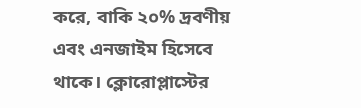করে, বাকি ২০% দ্রবণীয় এবং এনজাইম হিসেবে থাকে। ক্লোরোপ্লাস্টের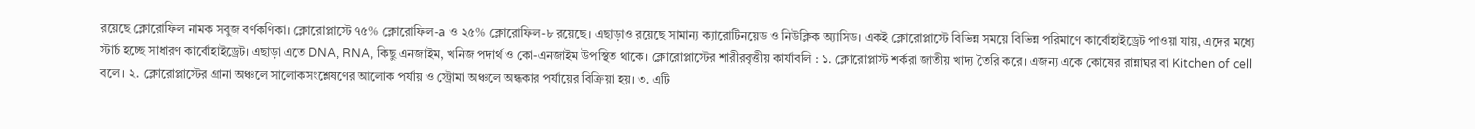রয়েছে ক্লোরোফিল নামক সবুজ বর্ণকণিকা। ক্লোরোপ্লাস্টে ৭৫% ক্লোরোফিল-a ও ২৫% ক্লোরোফিল-৮ রয়েছে। এছাড়াও রয়েছে সামান্য ক্যারোটিনয়েড ও নিউক্লিক অ্যাসিড। একই ক্লোরোপ্লাস্টে বিভিন্ন সময়ে বিভিন্ন পরিমাণে কার্বোহাইড্রেট পাওয়া যায়, এদের মধ্যে স্টার্চ হচ্ছে সাধারণ কার্বোহাইড্রেট। এছাড়া এতে DNA, RNA, কিছু এনজাইম, খনিজ পদার্থ ও কো-এনজাইম উপস্থিত থাকে। ক্লোরোপ্লাস্টের শারীরবৃত্তীয় কার্যাবলি : ১. ক্লোরোপ্লাস্ট শর্করা জাতীয় খাদ্য তৈরি করে। এজন্য একে কোষের রান্নাঘর বা Kitchen of cell বলে। ২. ক্লোরোপ্লাস্টের গ্রানা অঞ্চলে সালোকসংশ্লেষণের আলোক পর্যায় ও স্ট্রোমা অঞ্চলে অন্ধকার পর্যায়ের বিক্রিয়া হয়। ৩. এটি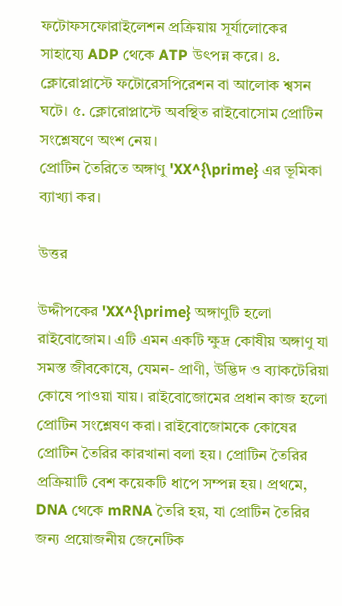ফটোফসফোরাইলেশন প্রক্রিয়ায় সূর্যালোকের সাহায্যে ADP থেকে ATP উৎপন্ন করে। ৪. ক্লোরোপ্লাস্টে ফটোরেসপিরেশন বা আলোক শ্বসন ঘটে। ৫. ক্লোরোপ্লাস্টে অবস্থিত রাইবোসোম প্রোটিন সংশ্লেষণে অংশ নেয়।
প্রোটিন তৈরিতে অঙ্গাণু 'XX^{\prime} এর ভূমিকা ব্যাখ্যা কর।

উত্তর

উদ্দীপকের 'XX^{\prime} অঙ্গাণুটি হলো রাইবোজোম। এটি এমন একটি ক্ষুদ্র কোষীয় অঙ্গাণু যা সমস্ত জীবকোষে, যেমন- প্রাণী, উদ্ভিদ ও ব্যাকটেরিয়া কোষে পাওয়া যায়। রাইবোজোমের প্রধান কাজ হলো প্রোটিন সংশ্লেষণ করা। রাইবোজোমকে কোষের প্রোটিন তৈরির কারখানা বলা হয়। প্রোটিন তৈরির প্রক্রিয়াটি বেশ কয়েকটি ধাপে সম্পন্ন হয়। প্রথমে, DNA থেকে mRNA তৈরি হয়, যা প্রোটিন তৈরির জন্য প্রয়োজনীয় জেনেটিক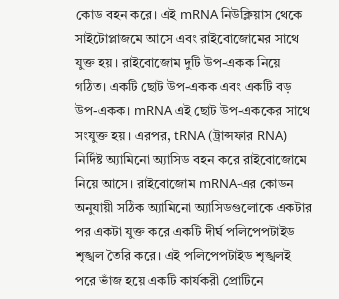কোড বহন করে। এই mRNA নিউক্লিয়াস থেকে সাইটোপ্লাজমে আসে এবং রাইবোজোমের সাথে যুক্ত হয়। রাইবোজোম দুটি উপ-একক নিয়ে গঠিত। একটি ছোট উপ-একক এবং একটি বড় উপ-একক। mRNA এই ছোট উপ-এককের সাথে সংযুক্ত হয়। এরপর, tRNA (ট্রান্সফার RNA) নির্দিষ্ট অ্যামিনো অ্যাসিড বহন করে রাইবোজোমে নিয়ে আসে। রাইবোজোম mRNA-এর কোডন অনুযায়ী সঠিক অ্যামিনো অ্যাসিডগুলোকে একটার পর একটা যুক্ত করে একটি দীর্ঘ পলিপেপটাইড শৃঙ্খল তৈরি করে। এই পলিপেপটাইড শৃঙ্খলই পরে ভাঁজ হয়ে একটি কার্যকরী প্রোটিনে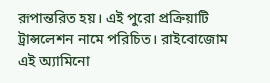রূপান্তরিত হয়। এই পুরো প্রক্রিয়াটি ট্রান্সলেশন নামে পরিচিত। রাইবোজোম এই অ্যামিনো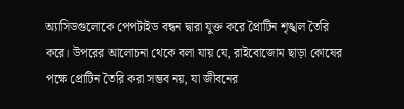অ্যাসিডগুলোকে পেপটাইড বন্ধন দ্বারা যুক্ত করে প্রৈাটিন শৃঙ্খল তৈরি করে। উপরের আলোচনা থেকে বলা যায় যে, রাইবোজোম ছাড়া কোষের পক্ষে প্রোটিন তৈরি করা সম্ভব নয়, যা জীবনের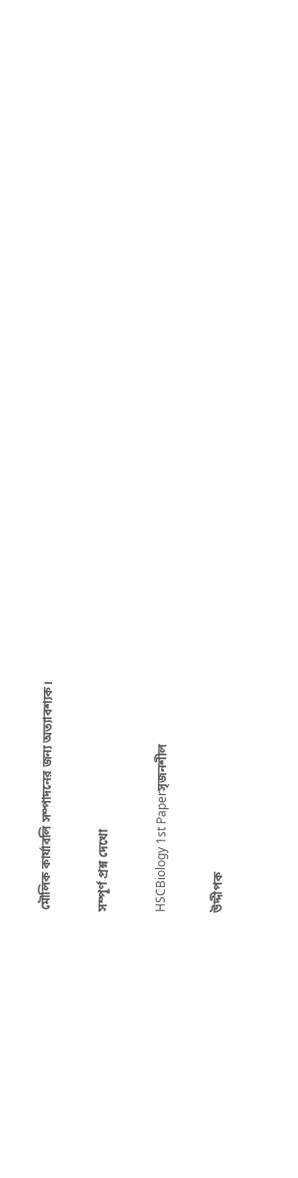মৌলিক কার্যাবলি সম্পাদনের জন্য অত্যাবশ্যক।

সম্পূর্ণ প্রশ্ন দেখো

HSCBiology 1st Paperসৃজনশীল

উদ্দীপক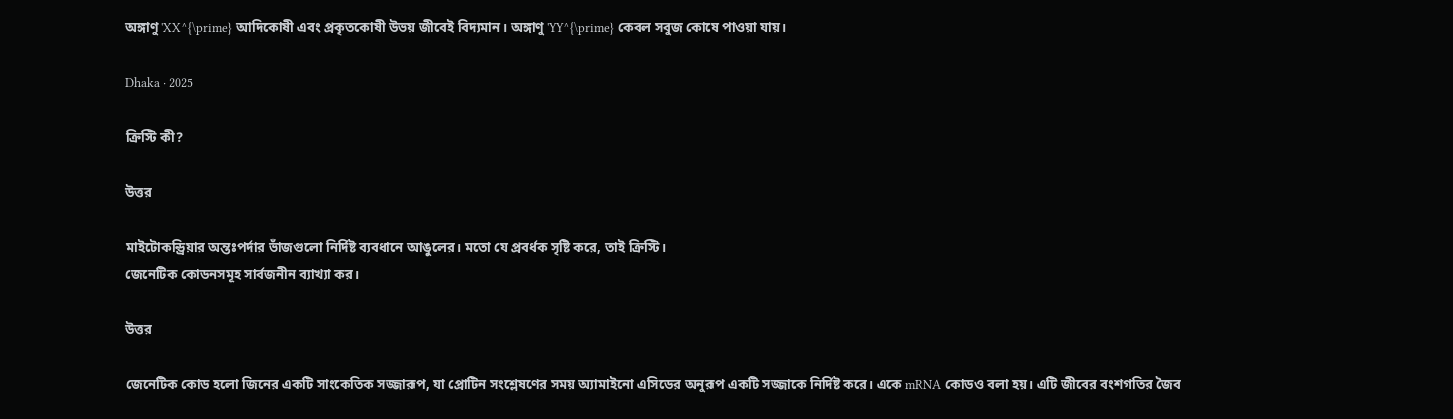অঙ্গাণু 'XX^{\prime} আদিকোষী এবং প্রকৃতকোষী উভয় জীবেই বিদ্যমান। অঙ্গাণু 'YY^{\prime} কেবল সবুজ কোষে পাওয়া যায়।

Dhaka · 2025

ক্রিস্টি কী?

উত্তর

মাইটোকন্ড্রিয়ার অন্তঃপর্দার ভাঁজগুলো নির্দিষ্ট ব্যবধানে আঙুলের। মতো যে প্রবর্ধক সৃষ্টি করে, তাই ক্রিস্টি।
জেনেটিক কোডনসমূহ সার্বজনীন ব্যাখ্যা কর।

উত্তর

জেনেটিক কোড হলো জিনের একটি সাংকেতিক সজ্জারূপ, যা প্রোটিন সংশ্লেষণের সময় অ্যামাইনো এসিডের অনুরূপ একটি সজ্জাকে নির্দিষ্ট করে। একে mRNA কোডও বলা হয়। এটি জীবের বংশগতির জৈব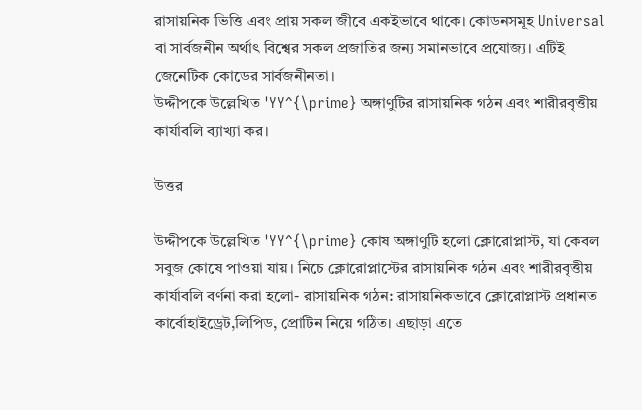রাসায়নিক ভিত্তি এবং প্রায় সকল জীবে একইভাবে থাকে। কোডনসমূহ Universal বা সার্বজনীন অর্থাৎ বিশ্বের সকল প্রজাতির জন্য সমানভাবে প্রযোজ্য। এটিই জেনেটিক কোডের সার্বজনীনতা।
উদ্দীপকে উল্লেখিত 'YY^{\prime} অঙ্গাণুটির রাসায়নিক গঠন এবং শারীরবৃত্তীয় কার্যাবলি ব্যাখ্যা কর।

উত্তর

উদ্দীপকে উল্লেখিত 'YY^{\prime} কোষ অঙ্গাণুটি হলো ক্লোরোপ্লাস্ট, যা কেবল সবুজ কোষে পাওয়া যায়। নিচে ক্লোরোপ্লাস্টের রাসায়নিক গঠন এবং শারীরবৃত্তীয় কার্যাবলি বর্ণনা করা হলো- রাসায়নিক গঠন: রাসায়নিকভাবে ক্লোরোপ্লাস্ট প্রধানত কার্বোহাইড্রেট,লিপিড, প্রোটিন নিয়ে গঠিত। এছাড়া এতে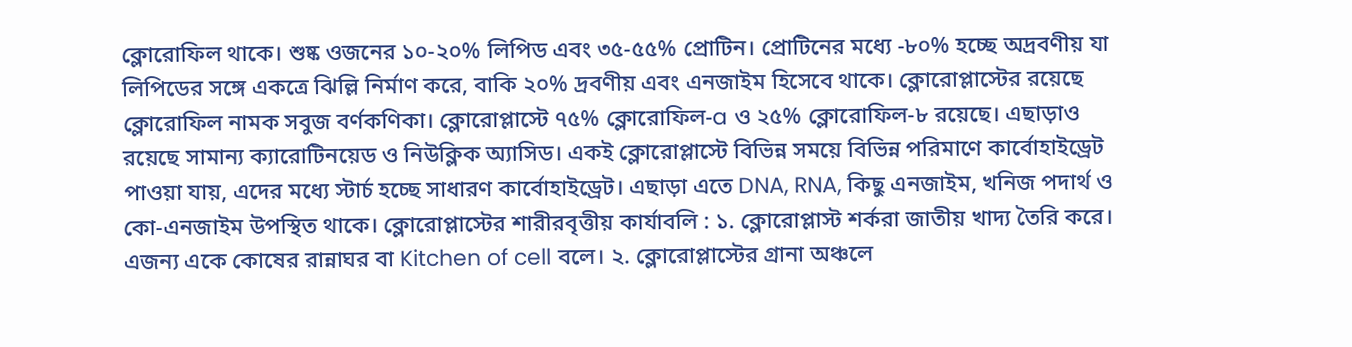ক্লোরোফিল থাকে। শুষ্ক ওজনের ১০-২০% লিপিড এবং ৩৫-৫৫% প্রোটিন। প্রোটিনের মধ্যে -৮০% হচ্ছে অদ্রবণীয় যা লিপিডের সঙ্গে একত্রে ঝিল্লি নির্মাণ করে, বাকি ২০% দ্রবণীয় এবং এনজাইম হিসেবে থাকে। ক্লোরোপ্লাস্টের রয়েছে ক্লোরোফিল নামক সবুজ বর্ণকণিকা। ক্লোরোপ্লাস্টে ৭৫% ক্লোরোফিল-a ও ২৫% ক্লোরোফিল-৮ রয়েছে। এছাড়াও রয়েছে সামান্য ক্যারোটিনয়েড ও নিউক্লিক অ্যাসিড। একই ক্লোরোপ্লাস্টে বিভিন্ন সময়ে বিভিন্ন পরিমাণে কার্বোহাইড্রেট পাওয়া যায়, এদের মধ্যে স্টার্চ হচ্ছে সাধারণ কার্বোহাইড্রেট। এছাড়া এতে DNA, RNA, কিছু এনজাইম, খনিজ পদার্থ ও কো-এনজাইম উপস্থিত থাকে। ক্লোরোপ্লাস্টের শারীরবৃত্তীয় কার্যাবলি : ১. ক্লোরোপ্লাস্ট শর্করা জাতীয় খাদ্য তৈরি করে। এজন্য একে কোষের রান্নাঘর বা Kitchen of cell বলে। ২. ক্লোরোপ্লাস্টের গ্রানা অঞ্চলে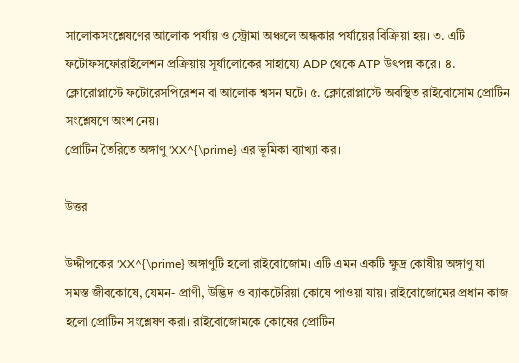সালোকসংশ্লেষণের আলোক পর্যায় ও স্ট্রোমা অঞ্চলে অন্ধকার পর্যায়ের বিক্রিয়া হয়। ৩. এটি ফটোফসফোরাইলেশন প্রক্রিয়ায় সূর্যালোকের সাহায্যে ADP থেকে ATP উৎপন্ন করে। ৪. ক্লোরোপ্লাস্টে ফটোরেসপিরেশন বা আলোক শ্বসন ঘটে। ৫. ক্লোরোপ্লাস্টে অবস্থিত রাইবোসোম প্রোটিন সংশ্লেষণে অংশ নেয়।
প্রোটিন তৈরিতে অঙ্গাণু 'XX^{\prime} এর ভূমিকা ব্যাখ্যা কর।

উত্তর

উদ্দীপকের 'XX^{\prime} অঙ্গাণুটি হলো রাইবোজোম। এটি এমন একটি ক্ষুদ্র কোষীয় অঙ্গাণু যা সমস্ত জীবকোষে, যেমন- প্রাণী, উদ্ভিদ ও ব্যাকটেরিয়া কোষে পাওয়া যায়। রাইবোজোমের প্রধান কাজ হলো প্রোটিন সংশ্লেষণ করা। রাইবোজোমকে কোষের প্রোটিন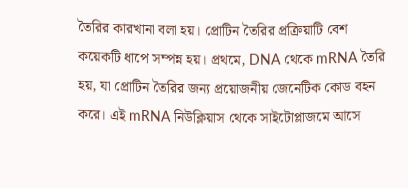তৈরির কারখানা বলা হয়। প্রোটিন তৈরির প্রক্রিয়াটি বেশ কয়েকটি ধাপে সম্পন্ন হয়। প্রথমে, DNA থেকে mRNA তৈরি হয়, যা প্রোটিন তৈরির জন্য প্রয়োজনীয় জেনেটিক কোড বহন করে। এই mRNA নিউক্লিয়াস থেকে সাইটোপ্লাজমে আসে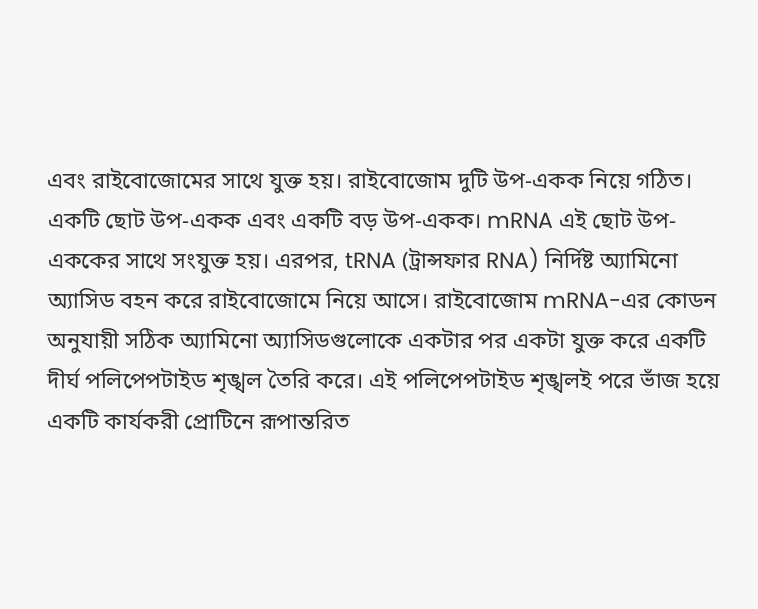এবং রাইবোজোমের সাথে যুক্ত হয়। রাইবোজোম দুটি উপ-একক নিয়ে গঠিত। একটি ছোট উপ-একক এবং একটি বড় উপ-একক। mRNA এই ছোট উপ-এককের সাথে সংযুক্ত হয়। এরপর, tRNA (ট্রান্সফার RNA) নির্দিষ্ট অ্যামিনো অ্যাসিড বহন করে রাইবোজোমে নিয়ে আসে। রাইবোজোম mRNA-এর কোডন অনুযায়ী সঠিক অ্যামিনো অ্যাসিডগুলোকে একটার পর একটা যুক্ত করে একটি দীর্ঘ পলিপেপটাইড শৃঙ্খল তৈরি করে। এই পলিপেপটাইড শৃঙ্খলই পরে ভাঁজ হয়ে একটি কার্যকরী প্রোটিনে রূপান্তরিত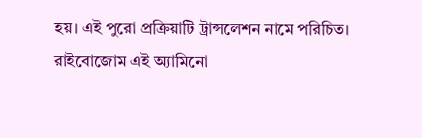হয়। এই পুরো প্রক্রিয়াটি ট্রান্সলেশন নামে পরিচিত। রাইবোজোম এই অ্যামিনো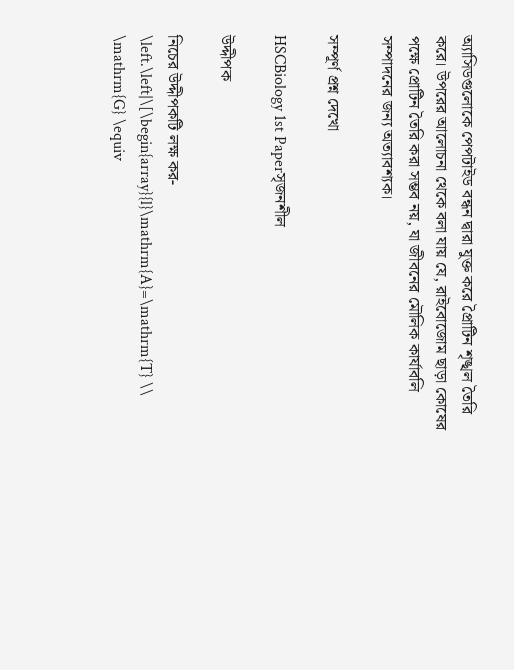অ্যাসিডগুলোকে পেপটাইড বন্ধন দ্বারা যুক্ত করে প্রৈাটিন শৃঙ্খল তৈরি করে। উপরের আলোচনা থেকে বলা যায় যে, রাইবোজোম ছাড়া কোষের পক্ষে প্রোটিন তৈরি করা সম্ভব নয়, যা জীবনের মৌলিক কার্যাবলি সম্পাদনের জন্য অত্যাবশ্যক।

সম্পূর্ণ প্রশ্ন দেখো

HSCBiology 1st Paperসৃজনশীল

উদ্দীপক

নিচের উদ্দীপকটি লক্ষ কর- \left.\left|\[\begin{array}{l}\mathrm{A}=\mathrm{T} \\ \mathrm{G} \equiv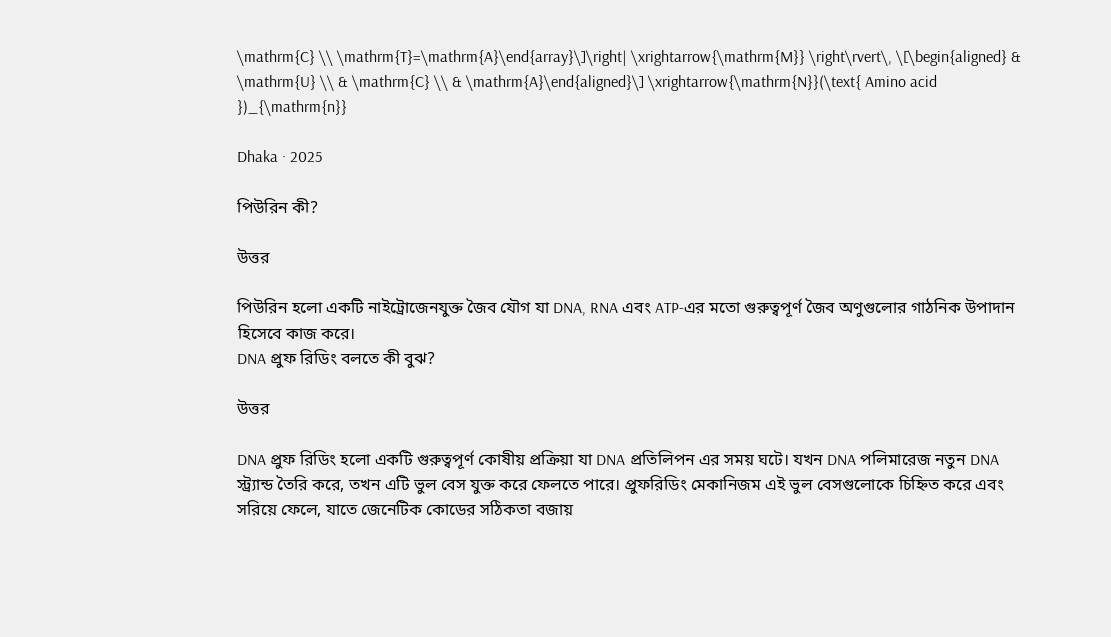\mathrm{C} \\ \mathrm{T}=\mathrm{A}\end{array}\]\right| \xrightarrow{\mathrm{M}} \right\rvert\, \[\begin{aligned} & \mathrm{U} \\ & \mathrm{C} \\ & \mathrm{A}\end{aligned}\] \xrightarrow{\mathrm{N}}(\text{ Amino acid })_{\mathrm{n}}

Dhaka · 2025

পিউরিন কী?

উত্তর

পিউরিন হলো একটি নাইট্রোজেনযুক্ত জৈব যৌগ যা DNA, RNA এবং ATP-এর মতো গুরুত্বপূর্ণ জৈব অণুগুলোর গাঠনিক উপাদান হিসেবে কাজ করে।
DNA প্রুফ রিডিং বলতে কী বুঝ?

উত্তর

DNA প্রুফ রিডিং হলো একটি গুরুত্বপূর্ণ কোষীয় প্রক্রিয়া যা DNA প্রতিলিপন এর সময় ঘটে। যখন DNA পলিমারেজ নতুন DNA স্ট্র্যান্ড তৈরি করে, তখন এটি ভুল বেস যুক্ত করে ফেলতে পারে। প্রুফরিডিং মেকানিজম এই ভুল বেসগুলোকে চিহ্নিত করে এবং সরিয়ে ফেলে, যাতে জেনেটিক কোডের সঠিকতা বজায়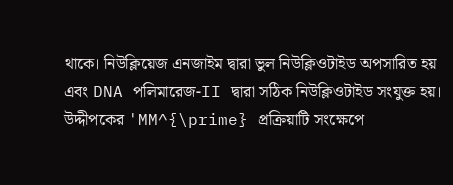থাকে। নিউক্লিয়েজ এনজাইম দ্বারা ভুল নিউক্লিওটাইড অপসারিত হয় এবং DNA পলিমারেজ-II দ্বারা সঠিক নিউক্লিওটাইড সংযুক্ত হয়।
উদ্দীপকের 'MM^{\prime} প্রক্রিয়াটি সংক্ষেপে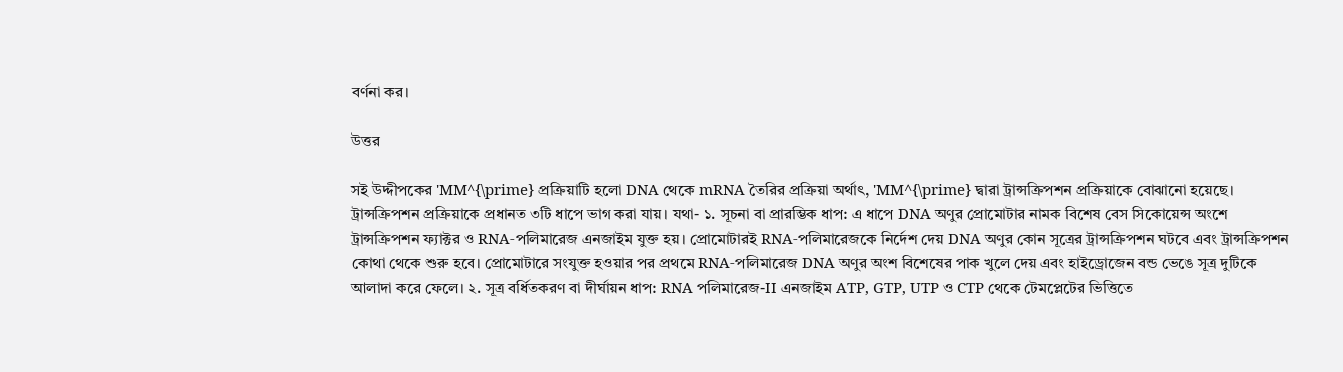বর্ণনা কর।

উত্তর

সই উদ্দীপকের 'MM^{\prime} প্রক্রিয়াটি হলো DNA থেকে mRNA তৈরির প্রক্রিয়া অর্থাৎ, 'MM^{\prime} দ্বারা ট্রান্সক্রিপশন প্রক্রিয়াকে বোঝানো হয়েছে। ট্রান্সক্রিপশন প্রক্রিয়াকে প্রধানত ৩টি ধাপে ভাগ করা যায়। যথা- ১. সূচনা বা প্রারম্ভিক ধাপ: এ ধাপে DNA অণুর প্রোমোটার নামক বিশেষ বেস সিকোয়েন্স অংশে ট্রান্সক্রিপশন ফ্যাক্টর ও RNA-পলিমারেজ এনজাইম যুক্ত হয়। প্রোমোটারই RNA-পলিমারেজকে নির্দেশ দেয় DNA অণুর কোন সূত্রের ট্রান্সক্রিপশন ঘটবে এবং ট্রান্সক্রিপশন কোথা থেকে শুরু হবে। প্রোমোটারে সংযুক্ত হওয়ার পর প্রথমে RNA-পলিমারেজ DNA অণুর অংশ বিশেষের পাক খুলে দেয় এবং হাইড্রোজেন বন্ড ভেঙে সূত্র দুটিকে আলাদা করে ফেলে। ২. সূত্র বর্ধিতকরণ বা দীর্ঘায়ন ধাপ: RNA পলিমারেজ-II এনজাইম ATP, GTP, UTP ও CTP থেকে টেমপ্লেটের ভিত্তিতে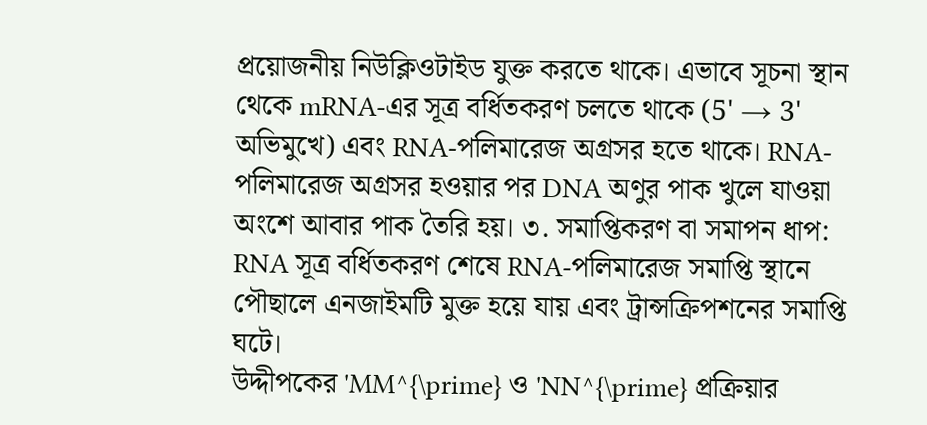প্রয়োজনীয় নিউক্লিওটাইড যুক্ত করতে থাকে। এভাবে সূচনা স্থান থেকে mRNA-এর সূত্র বর্ধিতকরণ চলতে থাকে (5' → 3' অভিমুখে) এবং RNA-পলিমারেজ অগ্রসর হতে থাকে। RNA-পলিমারেজ অগ্রসর হওয়ার পর DNA অণুর পাক খুলে যাওয়া অংশে আবার পাক তৈরি হয়। ৩. সমাপ্তিকরণ বা সমাপন ধাপ: RNA সূত্র বর্ধিতকরণ শেষে RNA-পলিমারেজ সমাপ্তি স্থানে পৌছালে এনজাইমটি মুক্ত হয়ে যায় এবং ট্রান্সক্রিপশনের সমাপ্তি ঘটে।
উদ্দীপকের 'MM^{\prime} ও 'NN^{\prime} প্রক্রিয়ার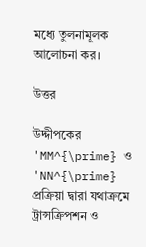মধ্যে তুলনামূলক আলোচনা কর।

উত্তর

উদ্দীপকের 'MM^{\prime} ও 'NN^{\prime} প্রক্রিয়া দ্বারা যথাক্রমে ট্রান্সক্রিপশন ও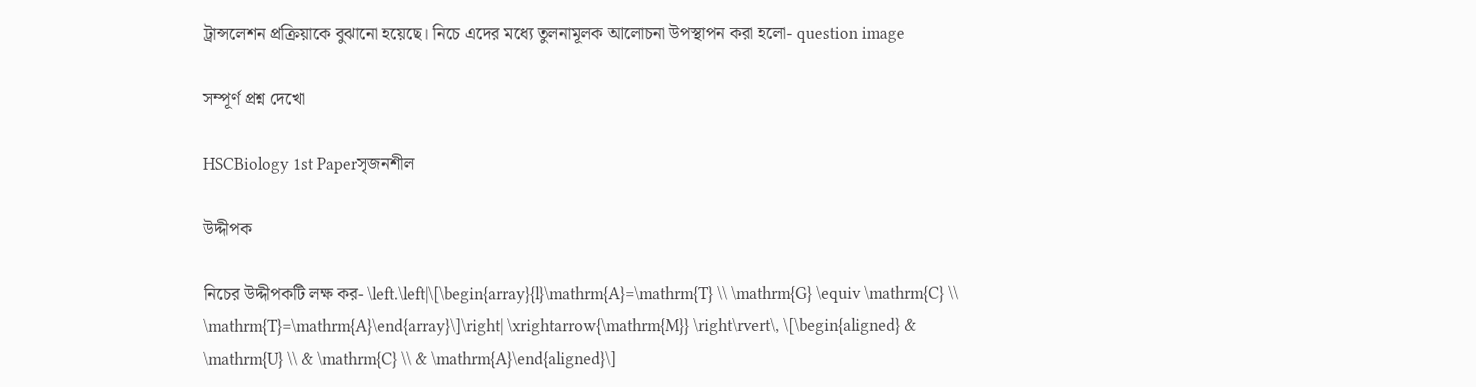ট্রান্সলেশন প্রক্রিয়াকে বুঝানো হয়েছে। নিচে এদের মধ্যে তুলনামূলক আলোচনা উপস্থাপন করা হলো- question image

সম্পূর্ণ প্রশ্ন দেখো

HSCBiology 1st Paperসৃজনশীল

উদ্দীপক

নিচের উদ্দীপকটি লক্ষ কর- \left.\left|\[\begin{array}{l}\mathrm{A}=\mathrm{T} \\ \mathrm{G} \equiv \mathrm{C} \\ \mathrm{T}=\mathrm{A}\end{array}\]\right| \xrightarrow{\mathrm{M}} \right\rvert\, \[\begin{aligned} & \mathrm{U} \\ & \mathrm{C} \\ & \mathrm{A}\end{aligned}\]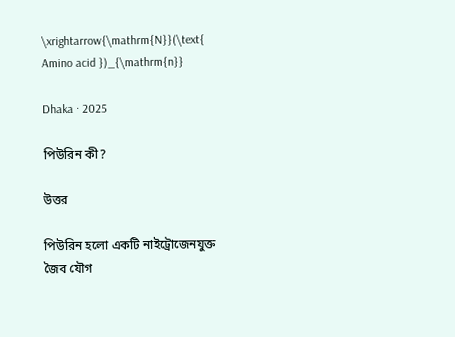\xrightarrow{\mathrm{N}}(\text{ Amino acid })_{\mathrm{n}}

Dhaka · 2025

পিউরিন কী?

উত্তর

পিউরিন হলো একটি নাইট্রোজেনযুক্ত জৈব যৌগ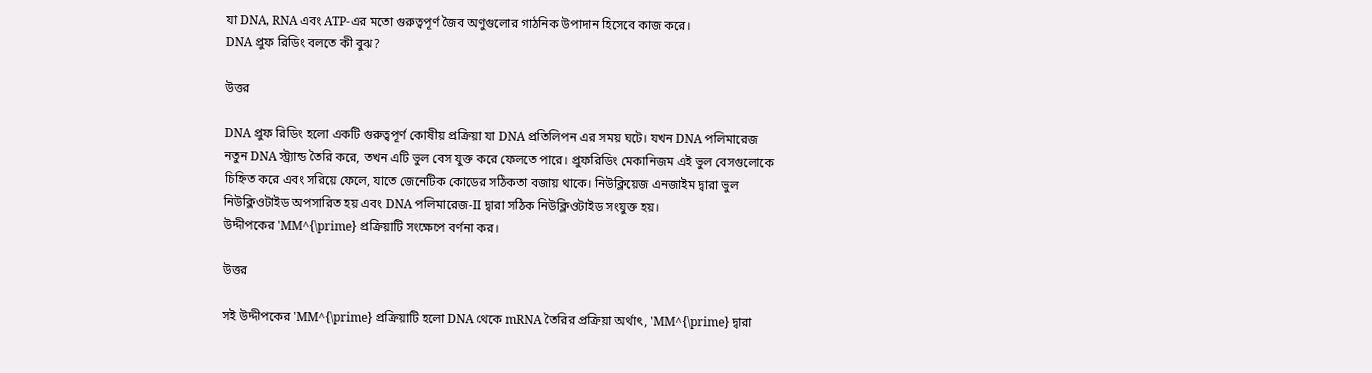যা DNA, RNA এবং ATP-এর মতো গুরুত্বপূর্ণ জৈব অণুগুলোর গাঠনিক উপাদান হিসেবে কাজ করে।
DNA প্রুফ রিডিং বলতে কী বুঝ?

উত্তর

DNA প্রুফ রিডিং হলো একটি গুরুত্বপূর্ণ কোষীয় প্রক্রিয়া যা DNA প্রতিলিপন এর সময় ঘটে। যখন DNA পলিমারেজ নতুন DNA স্ট্র্যান্ড তৈরি করে, তখন এটি ভুল বেস যুক্ত করে ফেলতে পারে। প্রুফরিডিং মেকানিজম এই ভুল বেসগুলোকে চিহ্নিত করে এবং সরিয়ে ফেলে, যাতে জেনেটিক কোডের সঠিকতা বজায় থাকে। নিউক্লিয়েজ এনজাইম দ্বারা ভুল নিউক্লিওটাইড অপসারিত হয় এবং DNA পলিমারেজ-II দ্বারা সঠিক নিউক্লিওটাইড সংযুক্ত হয়।
উদ্দীপকের 'MM^{\prime} প্রক্রিয়াটি সংক্ষেপে বর্ণনা কর।

উত্তর

সই উদ্দীপকের 'MM^{\prime} প্রক্রিয়াটি হলো DNA থেকে mRNA তৈরির প্রক্রিয়া অর্থাৎ, 'MM^{\prime} দ্বারা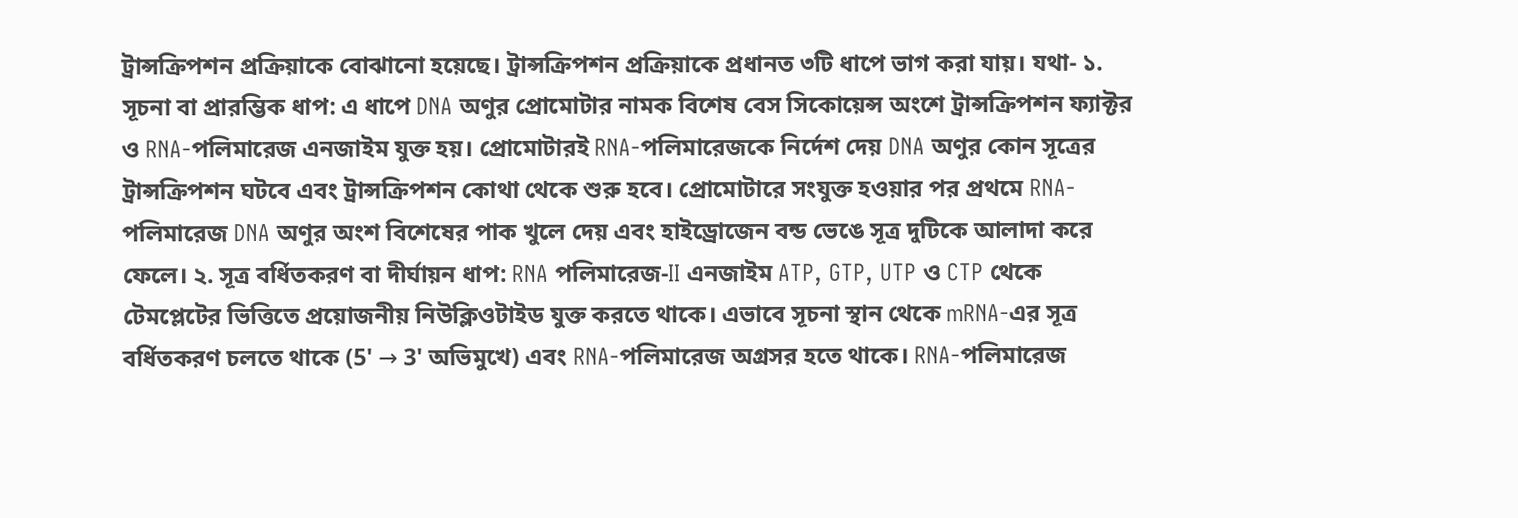ট্রান্সক্রিপশন প্রক্রিয়াকে বোঝানো হয়েছে। ট্রান্সক্রিপশন প্রক্রিয়াকে প্রধানত ৩টি ধাপে ভাগ করা যায়। যথা- ১. সূচনা বা প্রারম্ভিক ধাপ: এ ধাপে DNA অণুর প্রোমোটার নামক বিশেষ বেস সিকোয়েন্স অংশে ট্রান্সক্রিপশন ফ্যাক্টর ও RNA-পলিমারেজ এনজাইম যুক্ত হয়। প্রোমোটারই RNA-পলিমারেজকে নির্দেশ দেয় DNA অণুর কোন সূত্রের ট্রান্সক্রিপশন ঘটবে এবং ট্রান্সক্রিপশন কোথা থেকে শুরু হবে। প্রোমোটারে সংযুক্ত হওয়ার পর প্রথমে RNA-পলিমারেজ DNA অণুর অংশ বিশেষের পাক খুলে দেয় এবং হাইড্রোজেন বন্ড ভেঙে সূত্র দুটিকে আলাদা করে ফেলে। ২. সূত্র বর্ধিতকরণ বা দীর্ঘায়ন ধাপ: RNA পলিমারেজ-II এনজাইম ATP, GTP, UTP ও CTP থেকে টেমপ্লেটের ভিত্তিতে প্রয়োজনীয় নিউক্লিওটাইড যুক্ত করতে থাকে। এভাবে সূচনা স্থান থেকে mRNA-এর সূত্র বর্ধিতকরণ চলতে থাকে (5' → 3' অভিমুখে) এবং RNA-পলিমারেজ অগ্রসর হতে থাকে। RNA-পলিমারেজ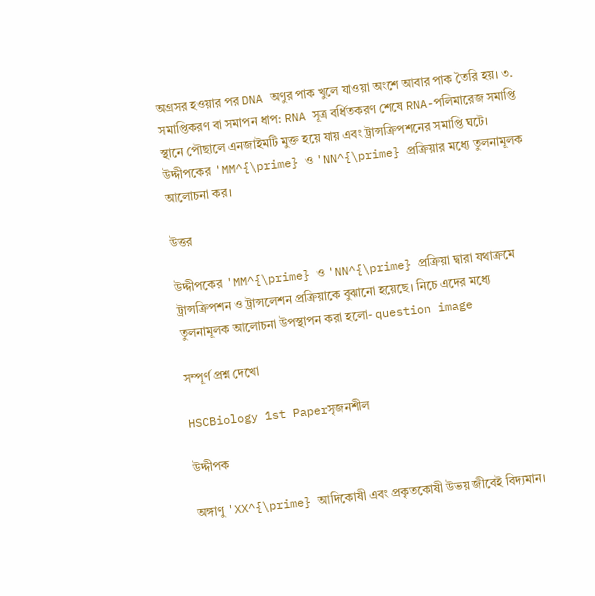অগ্রসর হওয়ার পর DNA অণুর পাক খুলে যাওয়া অংশে আবার পাক তৈরি হয়। ৩. সমাপ্তিকরণ বা সমাপন ধাপ: RNA সূত্র বর্ধিতকরণ শেষে RNA-পলিমারেজ সমাপ্তি স্থানে পৌছালে এনজাইমটি মুক্ত হয়ে যায় এবং ট্রান্সক্রিপশনের সমাপ্তি ঘটে।
উদ্দীপকের 'MM^{\prime} ও 'NN^{\prime} প্রক্রিয়ার মধ্যে তুলনামূলক আলোচনা কর।

উত্তর

উদ্দীপকের 'MM^{\prime} ও 'NN^{\prime} প্রক্রিয়া দ্বারা যথাক্রমে ট্রান্সক্রিপশন ও ট্রান্সলেশন প্রক্রিয়াকে বুঝানো হয়েছে। নিচে এদের মধ্যে তুলনামূলক আলোচনা উপস্থাপন করা হলো- question image

সম্পূর্ণ প্রশ্ন দেখো

HSCBiology 1st Paperসৃজনশীল

উদ্দীপক

অঙ্গাণু 'XX^{\prime} আদিকোষী এবং প্রকৃতকোষী উভয় জীবেই বিদ্যমান।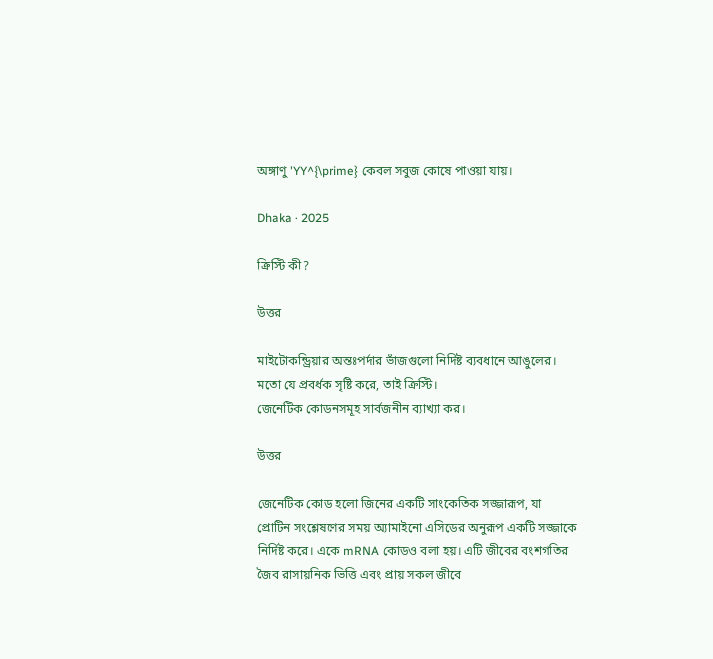অঙ্গাণু 'YY^{\prime} কেবল সবুজ কোষে পাওয়া যায়।

Dhaka · 2025

ক্রিস্টি কী?

উত্তর

মাইটোকন্ড্রিয়ার অন্তঃপর্দার ভাঁজগুলো নির্দিষ্ট ব্যবধানে আঙুলের। মতো যে প্রবর্ধক সৃষ্টি করে, তাই ক্রিস্টি।
জেনেটিক কোডনসমূহ সার্বজনীন ব্যাখ্যা কর।

উত্তর

জেনেটিক কোড হলো জিনের একটি সাংকেতিক সজ্জারূপ, যা প্রোটিন সংশ্লেষণের সময় অ্যামাইনো এসিডের অনুরূপ একটি সজ্জাকে নির্দিষ্ট করে। একে mRNA কোডও বলা হয়। এটি জীবের বংশগতির জৈব রাসায়নিক ভিত্তি এবং প্রায় সকল জীবে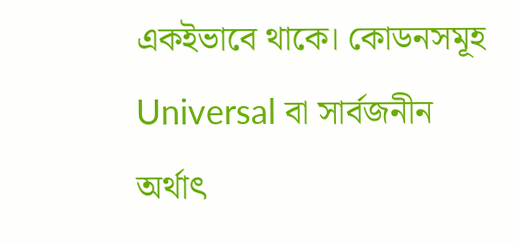একইভাবে থাকে। কোডনসমূহ Universal বা সার্বজনীন অর্থাৎ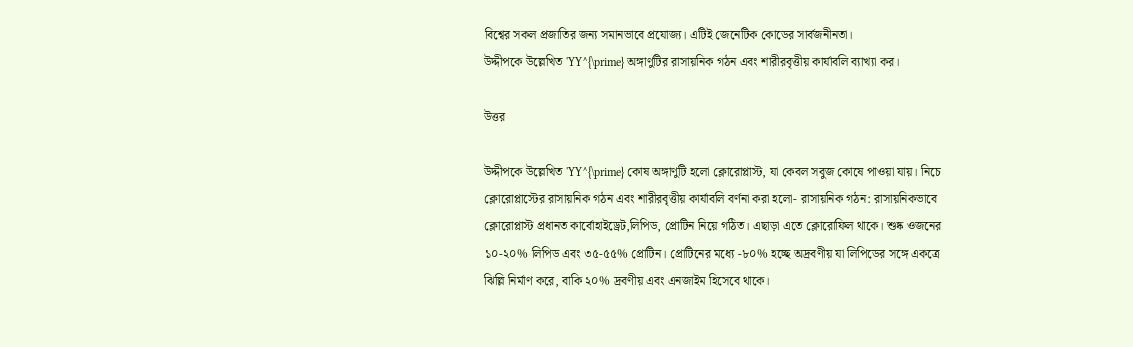বিশ্বের সকল প্রজাতির জন্য সমানভাবে প্রযোজ্য। এটিই জেনেটিক কোডের সার্বজনীনতা।
উদ্দীপকে উল্লেখিত 'YY^{\prime} অঙ্গাণুটির রাসায়নিক গঠন এবং শারীরবৃত্তীয় কার্যাবলি ব্যাখ্যা কর।

উত্তর

উদ্দীপকে উল্লেখিত 'YY^{\prime} কোষ অঙ্গাণুটি হলো ক্লোরোপ্লাস্ট, যা কেবল সবুজ কোষে পাওয়া যায়। নিচে ক্লোরোপ্লাস্টের রাসায়নিক গঠন এবং শারীরবৃত্তীয় কার্যাবলি বর্ণনা করা হলো- রাসায়নিক গঠন: রাসায়নিকভাবে ক্লোরোপ্লাস্ট প্রধানত কার্বোহাইড্রেট,লিপিড, প্রোটিন নিয়ে গঠিত। এছাড়া এতে ক্লোরোফিল থাকে। শুষ্ক ওজনের ১০-২০% লিপিড এবং ৩৫-৫৫% প্রোটিন। প্রোটিনের মধ্যে -৮০% হচ্ছে অদ্রবণীয় যা লিপিডের সঙ্গে একত্রে ঝিল্লি নির্মাণ করে, বাকি ২০% দ্রবণীয় এবং এনজাইম হিসেবে থাকে।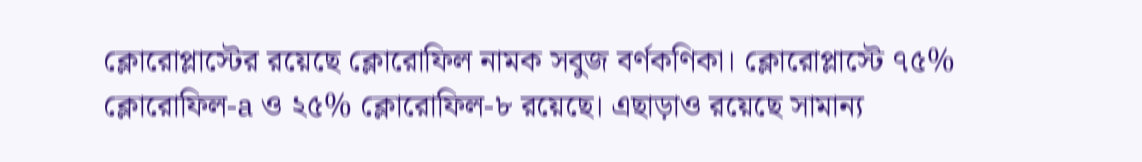ক্লোরোপ্লাস্টের রয়েছে ক্লোরোফিল নামক সবুজ বর্ণকণিকা। ক্লোরোপ্লাস্টে ৭৫% ক্লোরোফিল-a ও ২৫% ক্লোরোফিল-৮ রয়েছে। এছাড়াও রয়েছে সামান্য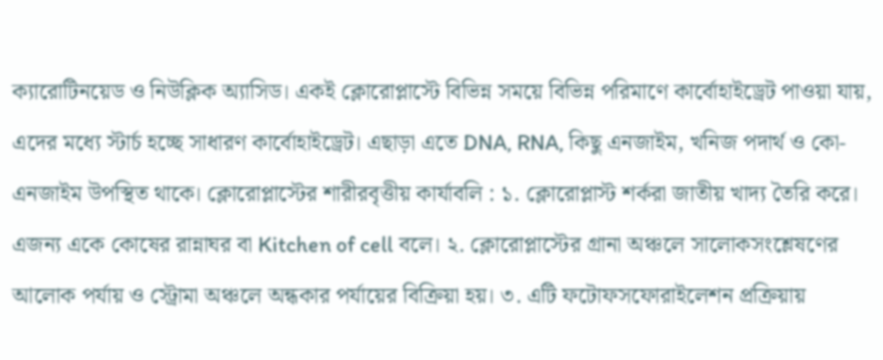ক্যারোটিনয়েড ও নিউক্লিক অ্যাসিড। একই ক্লোরোপ্লাস্টে বিভিন্ন সময়ে বিভিন্ন পরিমাণে কার্বোহাইড্রেট পাওয়া যায়, এদের মধ্যে স্টার্চ হচ্ছে সাধারণ কার্বোহাইড্রেট। এছাড়া এতে DNA, RNA, কিছু এনজাইম, খনিজ পদার্থ ও কো-এনজাইম উপস্থিত থাকে। ক্লোরোপ্লাস্টের শারীরবৃত্তীয় কার্যাবলি : ১. ক্লোরোপ্লাস্ট শর্করা জাতীয় খাদ্য তৈরি করে। এজন্য একে কোষের রান্নাঘর বা Kitchen of cell বলে। ২. ক্লোরোপ্লাস্টের গ্রানা অঞ্চলে সালোকসংশ্লেষণের আলোক পর্যায় ও স্ট্রোমা অঞ্চলে অন্ধকার পর্যায়ের বিক্রিয়া হয়। ৩. এটি ফটোফসফোরাইলেশন প্রক্রিয়ায়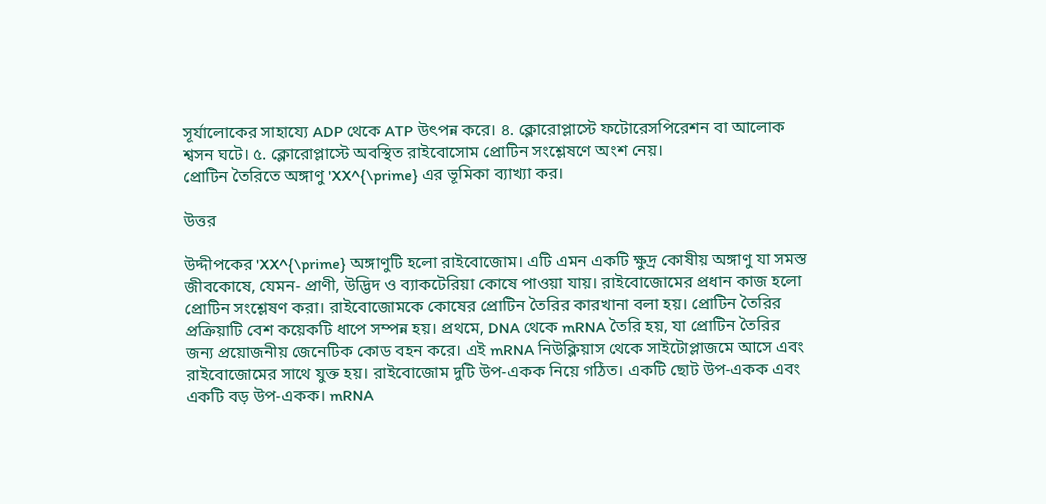সূর্যালোকের সাহায্যে ADP থেকে ATP উৎপন্ন করে। ৪. ক্লোরোপ্লাস্টে ফটোরেসপিরেশন বা আলোক শ্বসন ঘটে। ৫. ক্লোরোপ্লাস্টে অবস্থিত রাইবোসোম প্রোটিন সংশ্লেষণে অংশ নেয়।
প্রোটিন তৈরিতে অঙ্গাণু 'XX^{\prime} এর ভূমিকা ব্যাখ্যা কর।

উত্তর

উদ্দীপকের 'XX^{\prime} অঙ্গাণুটি হলো রাইবোজোম। এটি এমন একটি ক্ষুদ্র কোষীয় অঙ্গাণু যা সমস্ত জীবকোষে, যেমন- প্রাণী, উদ্ভিদ ও ব্যাকটেরিয়া কোষে পাওয়া যায়। রাইবোজোমের প্রধান কাজ হলো প্রোটিন সংশ্লেষণ করা। রাইবোজোমকে কোষের প্রোটিন তৈরির কারখানা বলা হয়। প্রোটিন তৈরির প্রক্রিয়াটি বেশ কয়েকটি ধাপে সম্পন্ন হয়। প্রথমে, DNA থেকে mRNA তৈরি হয়, যা প্রোটিন তৈরির জন্য প্রয়োজনীয় জেনেটিক কোড বহন করে। এই mRNA নিউক্লিয়াস থেকে সাইটোপ্লাজমে আসে এবং রাইবোজোমের সাথে যুক্ত হয়। রাইবোজোম দুটি উপ-একক নিয়ে গঠিত। একটি ছোট উপ-একক এবং একটি বড় উপ-একক। mRNA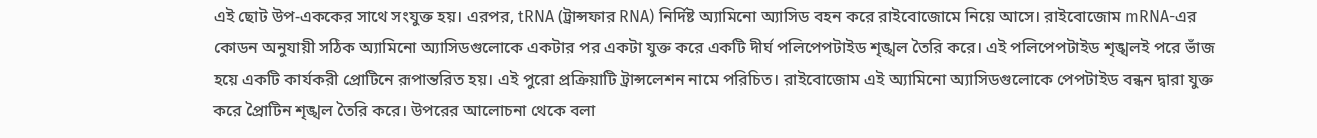এই ছোট উপ-এককের সাথে সংযুক্ত হয়। এরপর, tRNA (ট্রান্সফার RNA) নির্দিষ্ট অ্যামিনো অ্যাসিড বহন করে রাইবোজোমে নিয়ে আসে। রাইবোজোম mRNA-এর কোডন অনুযায়ী সঠিক অ্যামিনো অ্যাসিডগুলোকে একটার পর একটা যুক্ত করে একটি দীর্ঘ পলিপেপটাইড শৃঙ্খল তৈরি করে। এই পলিপেপটাইড শৃঙ্খলই পরে ভাঁজ হয়ে একটি কার্যকরী প্রোটিনে রূপান্তরিত হয়। এই পুরো প্রক্রিয়াটি ট্রান্সলেশন নামে পরিচিত। রাইবোজোম এই অ্যামিনো অ্যাসিডগুলোকে পেপটাইড বন্ধন দ্বারা যুক্ত করে প্রৈাটিন শৃঙ্খল তৈরি করে। উপরের আলোচনা থেকে বলা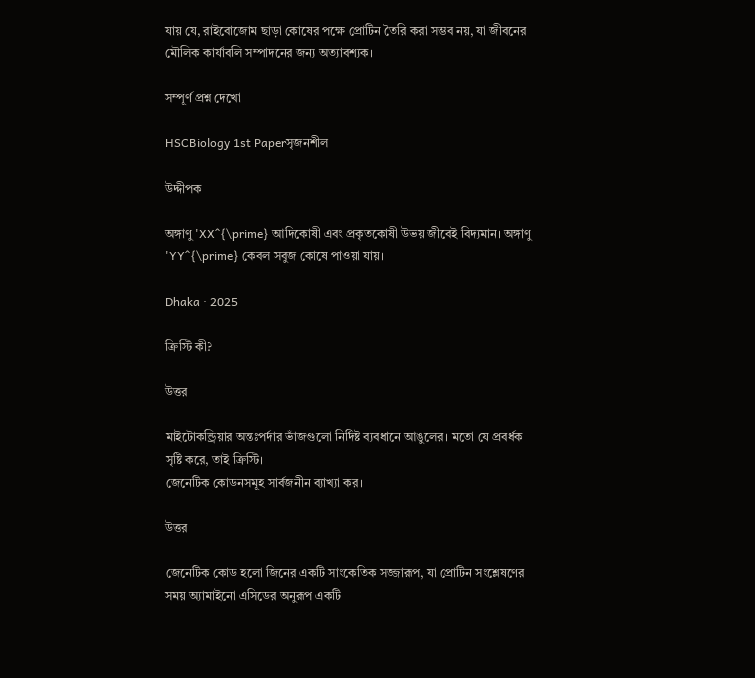যায় যে, রাইবোজোম ছাড়া কোষের পক্ষে প্রোটিন তৈরি করা সম্ভব নয়, যা জীবনের মৌলিক কার্যাবলি সম্পাদনের জন্য অত্যাবশ্যক।

সম্পূর্ণ প্রশ্ন দেখো

HSCBiology 1st Paperসৃজনশীল

উদ্দীপক

অঙ্গাণু 'XX^{\prime} আদিকোষী এবং প্রকৃতকোষী উভয় জীবেই বিদ্যমান। অঙ্গাণু 'YY^{\prime} কেবল সবুজ কোষে পাওয়া যায়।

Dhaka · 2025

ক্রিস্টি কী?

উত্তর

মাইটোকন্ড্রিয়ার অন্তঃপর্দার ভাঁজগুলো নির্দিষ্ট ব্যবধানে আঙুলের। মতো যে প্রবর্ধক সৃষ্টি করে, তাই ক্রিস্টি।
জেনেটিক কোডনসমূহ সার্বজনীন ব্যাখ্যা কর।

উত্তর

জেনেটিক কোড হলো জিনের একটি সাংকেতিক সজ্জারূপ, যা প্রোটিন সংশ্লেষণের সময় অ্যামাইনো এসিডের অনুরূপ একটি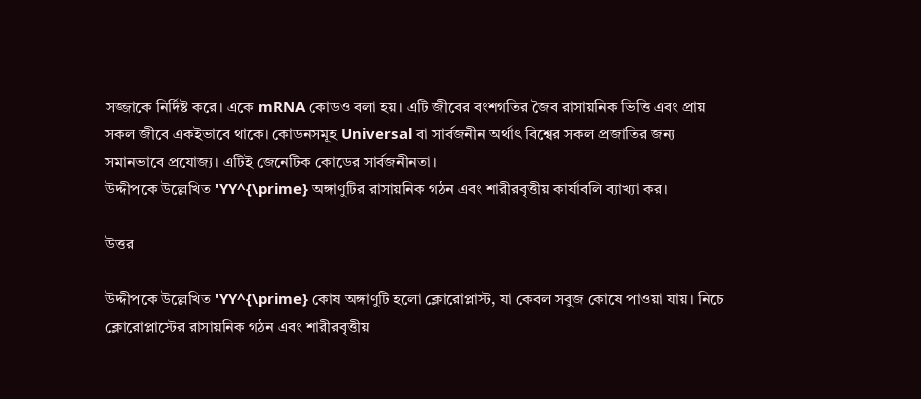সজ্জাকে নির্দিষ্ট করে। একে mRNA কোডও বলা হয়। এটি জীবের বংশগতির জৈব রাসায়নিক ভিত্তি এবং প্রায় সকল জীবে একইভাবে থাকে। কোডনসমূহ Universal বা সার্বজনীন অর্থাৎ বিশ্বের সকল প্রজাতির জন্য সমানভাবে প্রযোজ্য। এটিই জেনেটিক কোডের সার্বজনীনতা।
উদ্দীপকে উল্লেখিত 'YY^{\prime} অঙ্গাণুটির রাসায়নিক গঠন এবং শারীরবৃত্তীয় কার্যাবলি ব্যাখ্যা কর।

উত্তর

উদ্দীপকে উল্লেখিত 'YY^{\prime} কোষ অঙ্গাণুটি হলো ক্লোরোপ্লাস্ট, যা কেবল সবুজ কোষে পাওয়া যায়। নিচে ক্লোরোপ্লাস্টের রাসায়নিক গঠন এবং শারীরবৃত্তীয়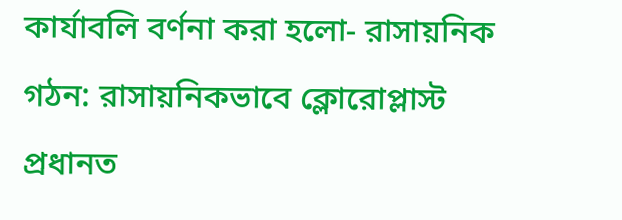কার্যাবলি বর্ণনা করা হলো- রাসায়নিক গঠন: রাসায়নিকভাবে ক্লোরোপ্লাস্ট প্রধানত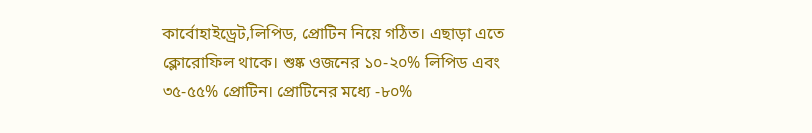কার্বোহাইড্রেট,লিপিড, প্রোটিন নিয়ে গঠিত। এছাড়া এতে ক্লোরোফিল থাকে। শুষ্ক ওজনের ১০-২০% লিপিড এবং ৩৫-৫৫% প্রোটিন। প্রোটিনের মধ্যে -৮০%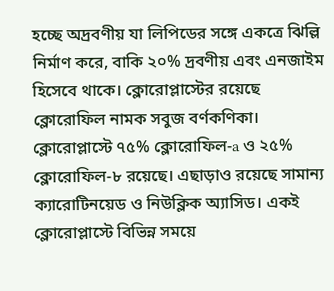হচ্ছে অদ্রবণীয় যা লিপিডের সঙ্গে একত্রে ঝিল্লি নির্মাণ করে, বাকি ২০% দ্রবণীয় এবং এনজাইম হিসেবে থাকে। ক্লোরোপ্লাস্টের রয়েছে ক্লোরোফিল নামক সবুজ বর্ণকণিকা। ক্লোরোপ্লাস্টে ৭৫% ক্লোরোফিল-a ও ২৫% ক্লোরোফিল-৮ রয়েছে। এছাড়াও রয়েছে সামান্য ক্যারোটিনয়েড ও নিউক্লিক অ্যাসিড। একই ক্লোরোপ্লাস্টে বিভিন্ন সময়ে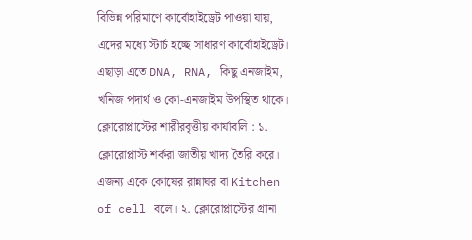বিভিন্ন পরিমাণে কার্বোহাইড্রেট পাওয়া যায়, এদের মধ্যে স্টার্চ হচ্ছে সাধারণ কার্বোহাইড্রেট। এছাড়া এতে DNA, RNA, কিছু এনজাইম, খনিজ পদার্থ ও কো-এনজাইম উপস্থিত থাকে। ক্লোরোপ্লাস্টের শারীরবৃত্তীয় কার্যাবলি : ১. ক্লোরোপ্লাস্ট শর্করা জাতীয় খাদ্য তৈরি করে। এজন্য একে কোষের রান্নাঘর বা Kitchen of cell বলে। ২. ক্লোরোপ্লাস্টের গ্রানা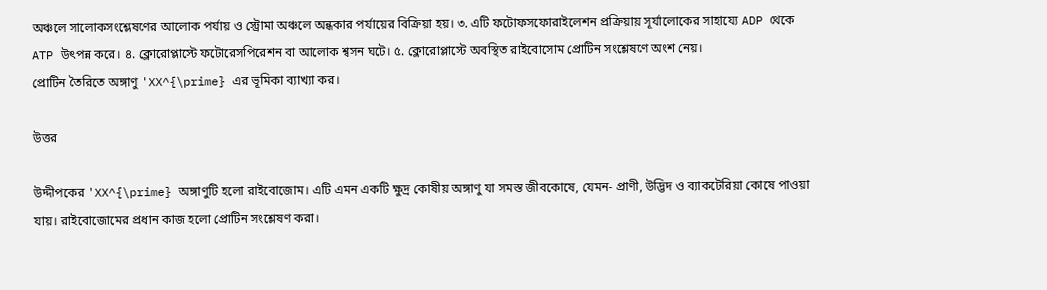অঞ্চলে সালোকসংশ্লেষণের আলোক পর্যায় ও স্ট্রোমা অঞ্চলে অন্ধকার পর্যায়ের বিক্রিয়া হয়। ৩. এটি ফটোফসফোরাইলেশন প্রক্রিয়ায় সূর্যালোকের সাহায্যে ADP থেকে ATP উৎপন্ন করে। ৪. ক্লোরোপ্লাস্টে ফটোরেসপিরেশন বা আলোক শ্বসন ঘটে। ৫. ক্লোরোপ্লাস্টে অবস্থিত রাইবোসোম প্রোটিন সংশ্লেষণে অংশ নেয়।
প্রোটিন তৈরিতে অঙ্গাণু 'XX^{\prime} এর ভূমিকা ব্যাখ্যা কর।

উত্তর

উদ্দীপকের 'XX^{\prime} অঙ্গাণুটি হলো রাইবোজোম। এটি এমন একটি ক্ষুদ্র কোষীয় অঙ্গাণু যা সমস্ত জীবকোষে, যেমন- প্রাণী, উদ্ভিদ ও ব্যাকটেরিয়া কোষে পাওয়া যায়। রাইবোজোমের প্রধান কাজ হলো প্রোটিন সংশ্লেষণ করা।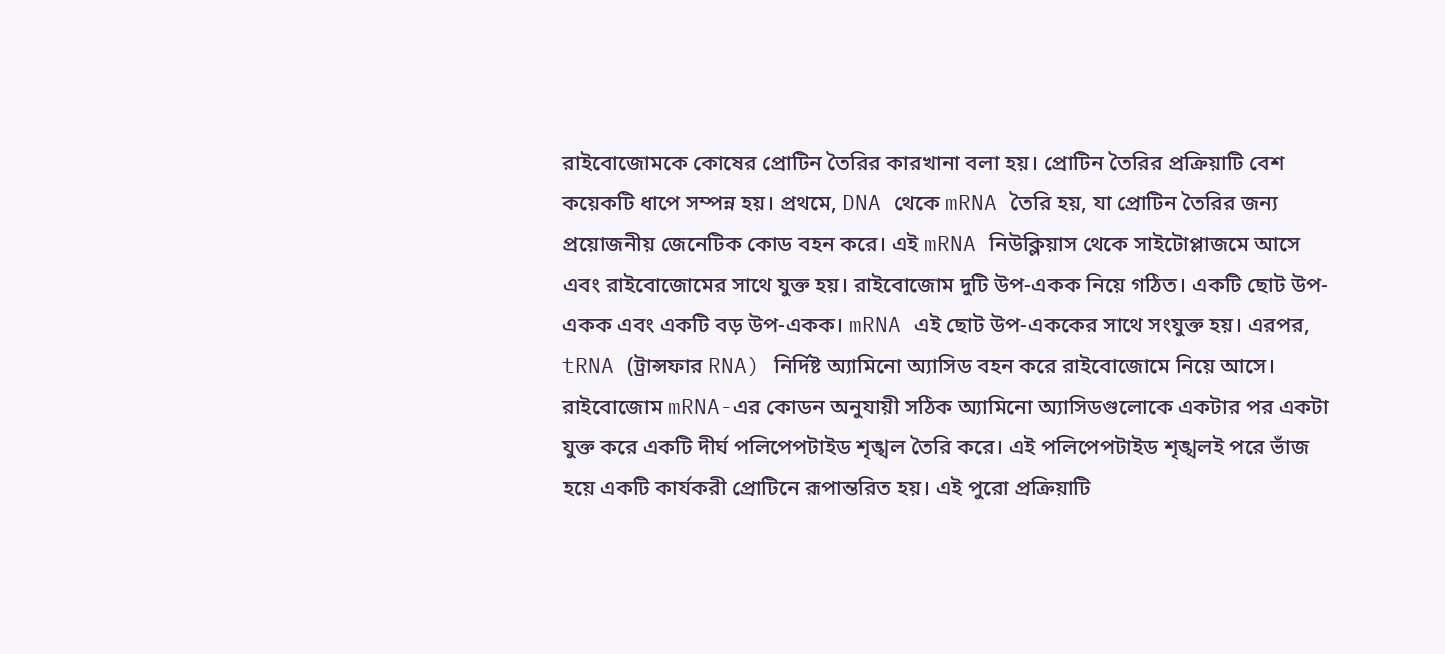রাইবোজোমকে কোষের প্রোটিন তৈরির কারখানা বলা হয়। প্রোটিন তৈরির প্রক্রিয়াটি বেশ কয়েকটি ধাপে সম্পন্ন হয়। প্রথমে, DNA থেকে mRNA তৈরি হয়, যা প্রোটিন তৈরির জন্য প্রয়োজনীয় জেনেটিক কোড বহন করে। এই mRNA নিউক্লিয়াস থেকে সাইটোপ্লাজমে আসে এবং রাইবোজোমের সাথে যুক্ত হয়। রাইবোজোম দুটি উপ-একক নিয়ে গঠিত। একটি ছোট উপ-একক এবং একটি বড় উপ-একক। mRNA এই ছোট উপ-এককের সাথে সংযুক্ত হয়। এরপর, tRNA (ট্রান্সফার RNA) নির্দিষ্ট অ্যামিনো অ্যাসিড বহন করে রাইবোজোমে নিয়ে আসে। রাইবোজোম mRNA-এর কোডন অনুযায়ী সঠিক অ্যামিনো অ্যাসিডগুলোকে একটার পর একটা যুক্ত করে একটি দীর্ঘ পলিপেপটাইড শৃঙ্খল তৈরি করে। এই পলিপেপটাইড শৃঙ্খলই পরে ভাঁজ হয়ে একটি কার্যকরী প্রোটিনে রূপান্তরিত হয়। এই পুরো প্রক্রিয়াটি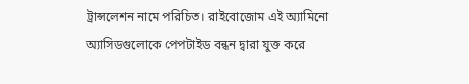ট্রান্সলেশন নামে পরিচিত। রাইবোজোম এই অ্যামিনো অ্যাসিডগুলোকে পেপটাইড বন্ধন দ্বারা যুক্ত করে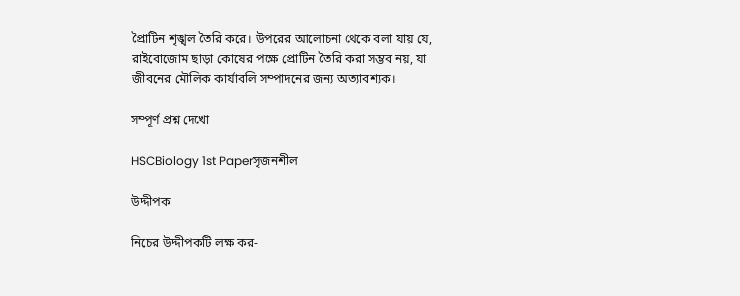প্রৈাটিন শৃঙ্খল তৈরি করে। উপরের আলোচনা থেকে বলা যায় যে, রাইবোজোম ছাড়া কোষের পক্ষে প্রোটিন তৈরি করা সম্ভব নয়, যা জীবনের মৌলিক কার্যাবলি সম্পাদনের জন্য অত্যাবশ্যক।

সম্পূর্ণ প্রশ্ন দেখো

HSCBiology 1st Paperসৃজনশীল

উদ্দীপক

নিচের উদ্দীপকটি লক্ষ কর-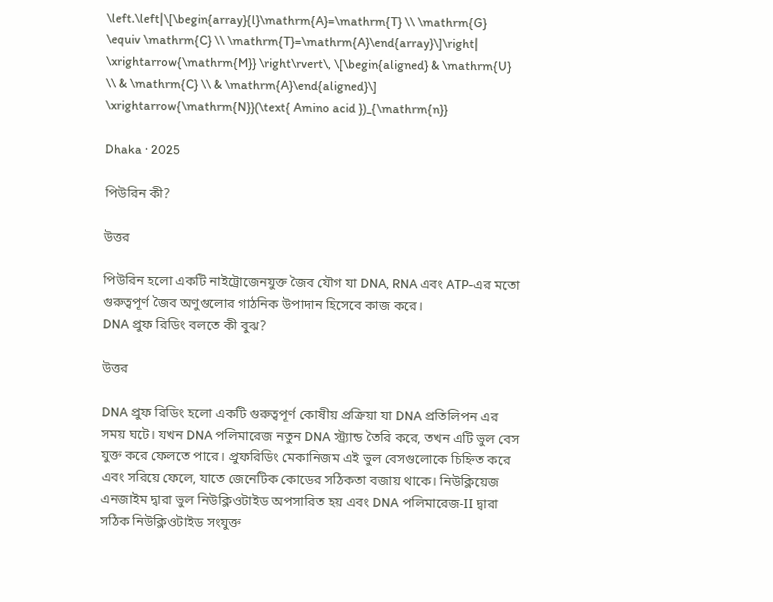\left.\left|\[\begin{array}{l}\mathrm{A}=\mathrm{T} \\ \mathrm{G} \equiv \mathrm{C} \\ \mathrm{T}=\mathrm{A}\end{array}\]\right| \xrightarrow{\mathrm{M}} \right\rvert\, \[\begin{aligned} & \mathrm{U} \\ & \mathrm{C} \\ & \mathrm{A}\end{aligned}\] \xrightarrow{\mathrm{N}}(\text{ Amino acid })_{\mathrm{n}}

Dhaka · 2025

পিউরিন কী?

উত্তর

পিউরিন হলো একটি নাইট্রোজেনযুক্ত জৈব যৌগ যা DNA, RNA এবং ATP-এর মতো গুরুত্বপূর্ণ জৈব অণুগুলোর গাঠনিক উপাদান হিসেবে কাজ করে।
DNA প্রুফ রিডিং বলতে কী বুঝ?

উত্তর

DNA প্রুফ রিডিং হলো একটি গুরুত্বপূর্ণ কোষীয় প্রক্রিয়া যা DNA প্রতিলিপন এর সময় ঘটে। যখন DNA পলিমারেজ নতুন DNA স্ট্র্যান্ড তৈরি করে, তখন এটি ভুল বেস যুক্ত করে ফেলতে পারে। প্রুফরিডিং মেকানিজম এই ভুল বেসগুলোকে চিহ্নিত করে এবং সরিয়ে ফেলে, যাতে জেনেটিক কোডের সঠিকতা বজায় থাকে। নিউক্লিয়েজ এনজাইম দ্বারা ভুল নিউক্লিওটাইড অপসারিত হয় এবং DNA পলিমারেজ-II দ্বারা সঠিক নিউক্লিওটাইড সংযুক্ত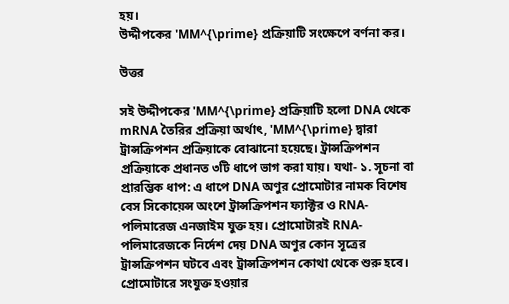হয়।
উদ্দীপকের 'MM^{\prime} প্রক্রিয়াটি সংক্ষেপে বর্ণনা কর।

উত্তর

সই উদ্দীপকের 'MM^{\prime} প্রক্রিয়াটি হলো DNA থেকে mRNA তৈরির প্রক্রিয়া অর্থাৎ, 'MM^{\prime} দ্বারা ট্রান্সক্রিপশন প্রক্রিয়াকে বোঝানো হয়েছে। ট্রান্সক্রিপশন প্রক্রিয়াকে প্রধানত ৩টি ধাপে ভাগ করা যায়। যথা- ১. সূচনা বা প্রারম্ভিক ধাপ: এ ধাপে DNA অণুর প্রোমোটার নামক বিশেষ বেস সিকোয়েন্স অংশে ট্রান্সক্রিপশন ফ্যাক্টর ও RNA-পলিমারেজ এনজাইম যুক্ত হয়। প্রোমোটারই RNA-পলিমারেজকে নির্দেশ দেয় DNA অণুর কোন সূত্রের ট্রান্সক্রিপশন ঘটবে এবং ট্রান্সক্রিপশন কোথা থেকে শুরু হবে। প্রোমোটারে সংযুক্ত হওয়ার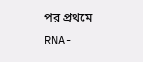পর প্রথমে RNA-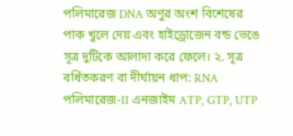পলিমারেজ DNA অণুর অংশ বিশেষের পাক খুলে দেয় এবং হাইড্রোজেন বন্ড ভেঙে সূত্র দুটিকে আলাদা করে ফেলে। ২. সূত্র বর্ধিতকরণ বা দীর্ঘায়ন ধাপ: RNA পলিমারেজ-II এনজাইম ATP, GTP, UTP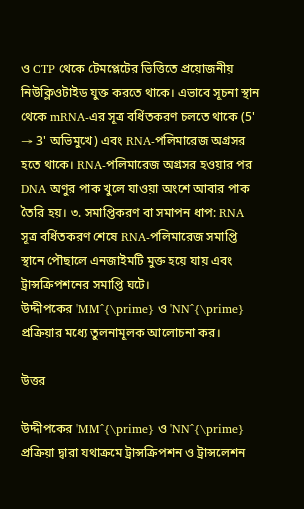ও CTP থেকে টেমপ্লেটের ভিত্তিতে প্রয়োজনীয় নিউক্লিওটাইড যুক্ত করতে থাকে। এভাবে সূচনা স্থান থেকে mRNA-এর সূত্র বর্ধিতকরণ চলতে থাকে (5' → 3' অভিমুখে) এবং RNA-পলিমারেজ অগ্রসর হতে থাকে। RNA-পলিমারেজ অগ্রসর হওয়ার পর DNA অণুর পাক খুলে যাওয়া অংশে আবার পাক তৈরি হয়। ৩. সমাপ্তিকরণ বা সমাপন ধাপ: RNA সূত্র বর্ধিতকরণ শেষে RNA-পলিমারেজ সমাপ্তি স্থানে পৌছালে এনজাইমটি মুক্ত হয়ে যায় এবং ট্রান্সক্রিপশনের সমাপ্তি ঘটে।
উদ্দীপকের 'MM^{\prime} ও 'NN^{\prime} প্রক্রিয়ার মধ্যে তুলনামূলক আলোচনা কর।

উত্তর

উদ্দীপকের 'MM^{\prime} ও 'NN^{\prime} প্রক্রিয়া দ্বারা যথাক্রমে ট্রান্সক্রিপশন ও ট্রান্সলেশন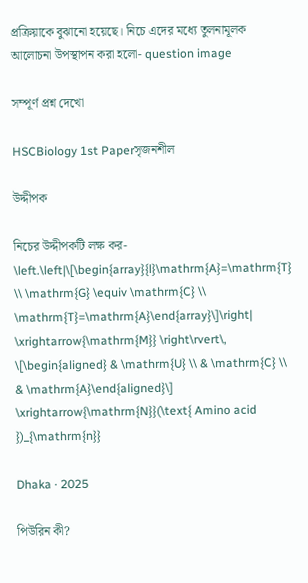প্রক্রিয়াকে বুঝানো হয়েছে। নিচে এদের মধ্যে তুলনামূলক আলোচনা উপস্থাপন করা হলো- question image

সম্পূর্ণ প্রশ্ন দেখো

HSCBiology 1st Paperসৃজনশীল

উদ্দীপক

নিচের উদ্দীপকটি লক্ষ কর- \left.\left|\[\begin{array}{l}\mathrm{A}=\mathrm{T} \\ \mathrm{G} \equiv \mathrm{C} \\ \mathrm{T}=\mathrm{A}\end{array}\]\right| \xrightarrow{\mathrm{M}} \right\rvert\, \[\begin{aligned} & \mathrm{U} \\ & \mathrm{C} \\ & \mathrm{A}\end{aligned}\] \xrightarrow{\mathrm{N}}(\text{ Amino acid })_{\mathrm{n}}

Dhaka · 2025

পিউরিন কী?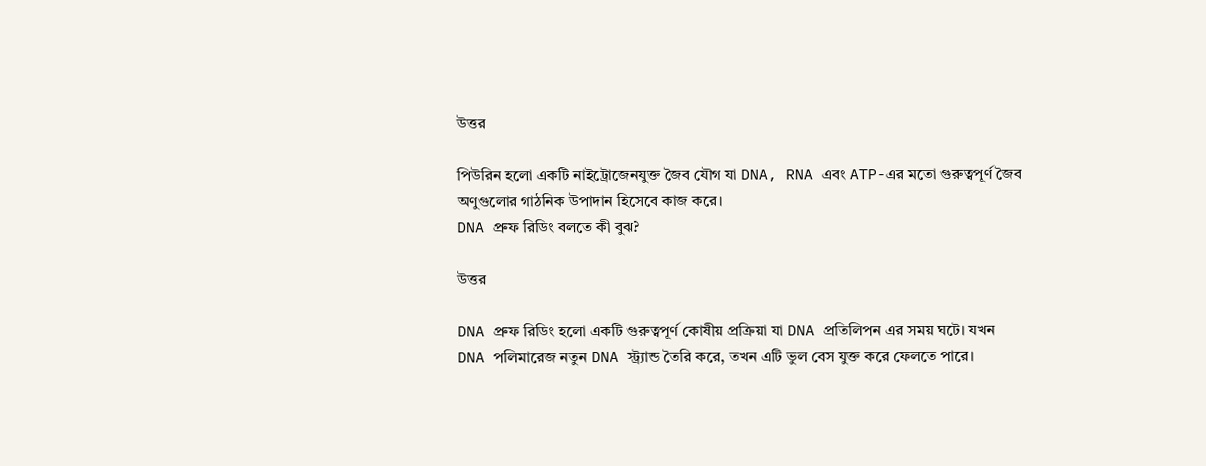উত্তর

পিউরিন হলো একটি নাইট্রোজেনযুক্ত জৈব যৌগ যা DNA, RNA এবং ATP-এর মতো গুরুত্বপূর্ণ জৈব অণুগুলোর গাঠনিক উপাদান হিসেবে কাজ করে।
DNA প্রুফ রিডিং বলতে কী বুঝ?

উত্তর

DNA প্রুফ রিডিং হলো একটি গুরুত্বপূর্ণ কোষীয় প্রক্রিয়া যা DNA প্রতিলিপন এর সময় ঘটে। যখন DNA পলিমারেজ নতুন DNA স্ট্র্যান্ড তৈরি করে, তখন এটি ভুল বেস যুক্ত করে ফেলতে পারে।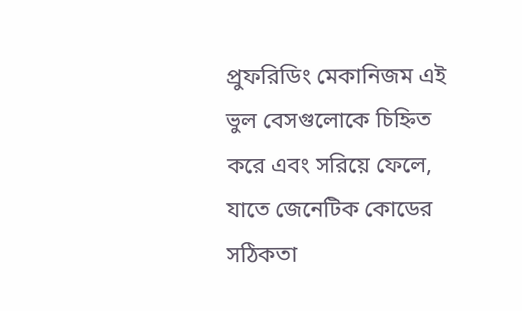প্রুফরিডিং মেকানিজম এই ভুল বেসগুলোকে চিহ্নিত করে এবং সরিয়ে ফেলে, যাতে জেনেটিক কোডের সঠিকতা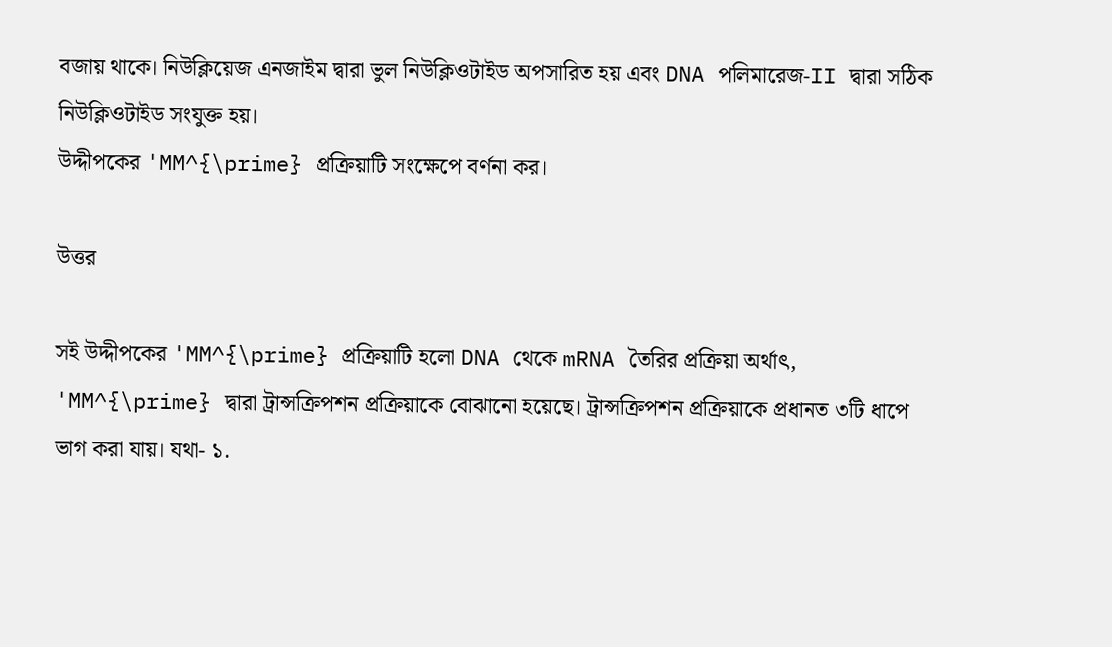বজায় থাকে। নিউক্লিয়েজ এনজাইম দ্বারা ভুল নিউক্লিওটাইড অপসারিত হয় এবং DNA পলিমারেজ-II দ্বারা সঠিক নিউক্লিওটাইড সংযুক্ত হয়।
উদ্দীপকের 'MM^{\prime} প্রক্রিয়াটি সংক্ষেপে বর্ণনা কর।

উত্তর

সই উদ্দীপকের 'MM^{\prime} প্রক্রিয়াটি হলো DNA থেকে mRNA তৈরির প্রক্রিয়া অর্থাৎ, 'MM^{\prime} দ্বারা ট্রান্সক্রিপশন প্রক্রিয়াকে বোঝানো হয়েছে। ট্রান্সক্রিপশন প্রক্রিয়াকে প্রধানত ৩টি ধাপে ভাগ করা যায়। যথা- ১.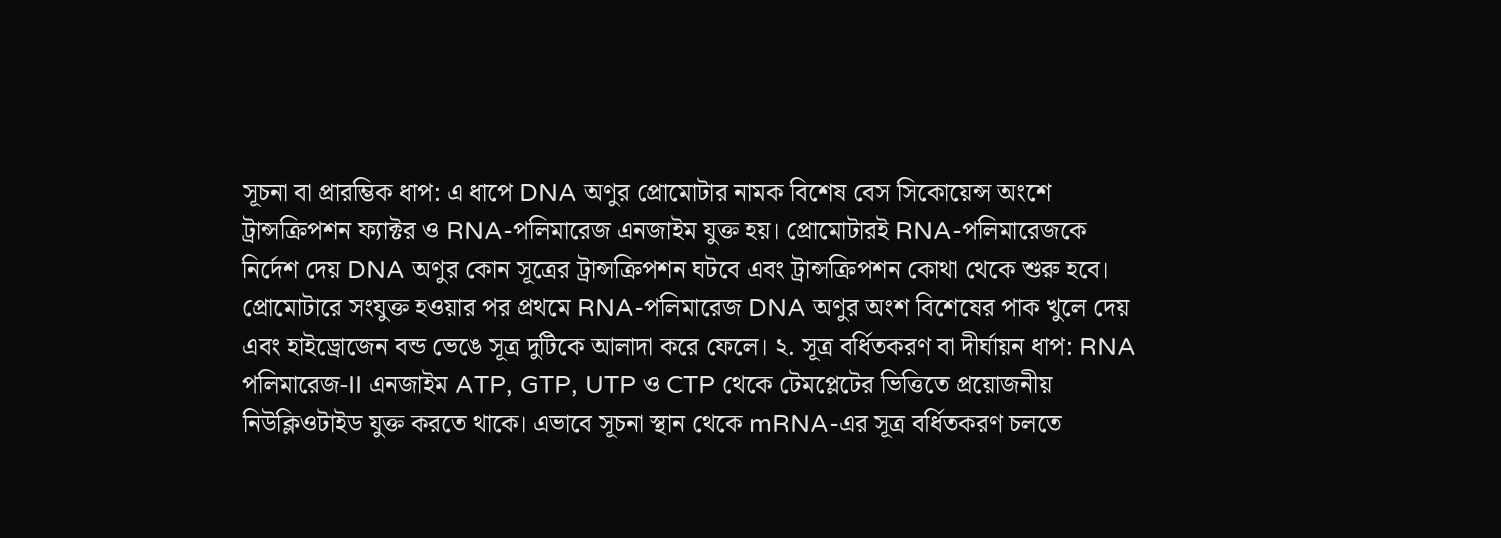সূচনা বা প্রারম্ভিক ধাপ: এ ধাপে DNA অণুর প্রোমোটার নামক বিশেষ বেস সিকোয়েন্স অংশে ট্রান্সক্রিপশন ফ্যাক্টর ও RNA-পলিমারেজ এনজাইম যুক্ত হয়। প্রোমোটারই RNA-পলিমারেজকে নির্দেশ দেয় DNA অণুর কোন সূত্রের ট্রান্সক্রিপশন ঘটবে এবং ট্রান্সক্রিপশন কোথা থেকে শুরু হবে। প্রোমোটারে সংযুক্ত হওয়ার পর প্রথমে RNA-পলিমারেজ DNA অণুর অংশ বিশেষের পাক খুলে দেয় এবং হাইড্রোজেন বন্ড ভেঙে সূত্র দুটিকে আলাদা করে ফেলে। ২. সূত্র বর্ধিতকরণ বা দীর্ঘায়ন ধাপ: RNA পলিমারেজ-II এনজাইম ATP, GTP, UTP ও CTP থেকে টেমপ্লেটের ভিত্তিতে প্রয়োজনীয় নিউক্লিওটাইড যুক্ত করতে থাকে। এভাবে সূচনা স্থান থেকে mRNA-এর সূত্র বর্ধিতকরণ চলতে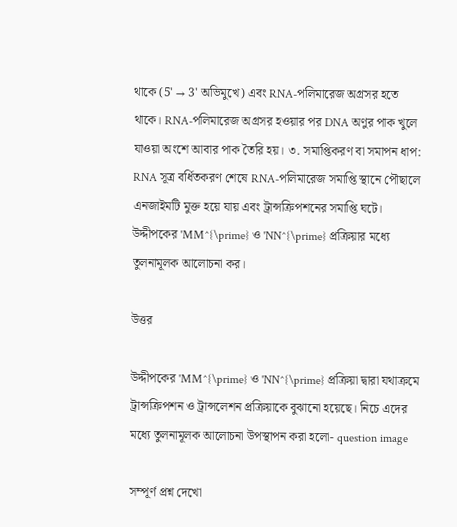থাকে (5' → 3' অভিমুখে) এবং RNA-পলিমারেজ অগ্রসর হতে থাকে। RNA-পলিমারেজ অগ্রসর হওয়ার পর DNA অণুর পাক খুলে যাওয়া অংশে আবার পাক তৈরি হয়। ৩. সমাপ্তিকরণ বা সমাপন ধাপ: RNA সূত্র বর্ধিতকরণ শেষে RNA-পলিমারেজ সমাপ্তি স্থানে পৌছালে এনজাইমটি মুক্ত হয়ে যায় এবং ট্রান্সক্রিপশনের সমাপ্তি ঘটে।
উদ্দীপকের 'MM^{\prime} ও 'NN^{\prime} প্রক্রিয়ার মধ্যে তুলনামূলক আলোচনা কর।

উত্তর

উদ্দীপকের 'MM^{\prime} ও 'NN^{\prime} প্রক্রিয়া দ্বারা যথাক্রমে ট্রান্সক্রিপশন ও ট্রান্সলেশন প্রক্রিয়াকে বুঝানো হয়েছে। নিচে এদের মধ্যে তুলনামূলক আলোচনা উপস্থাপন করা হলো- question image

সম্পূর্ণ প্রশ্ন দেখো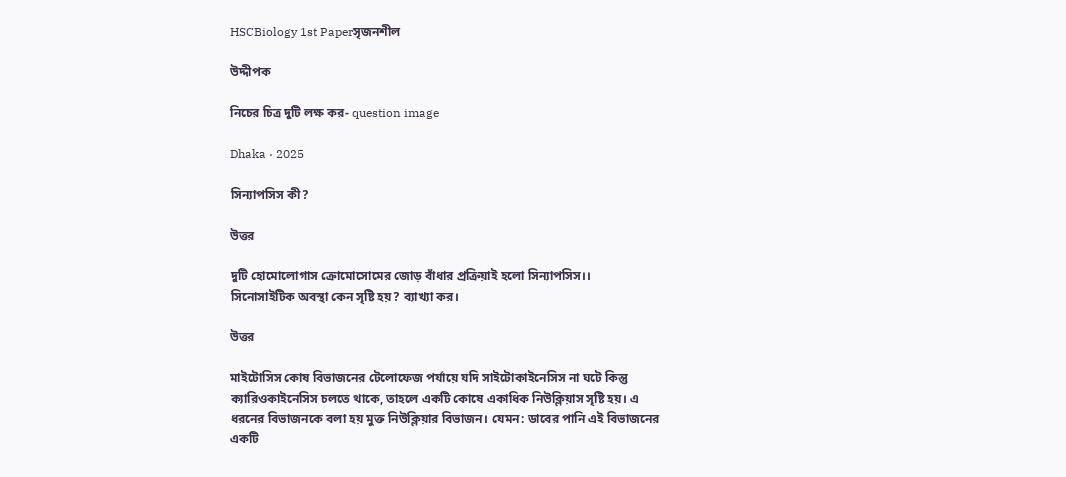HSCBiology 1st Paperসৃজনশীল

উদ্দীপক

নিচের চিত্র দুটি লক্ষ কর- question image

Dhaka · 2025

সিন্যাপসিস কী?

উত্তর

দুটি হোমোলোগাস ক্রোমোসোমের জোড় বাঁধার প্রক্রিয়াই হলো সিন্যাপসিস।।
সিনোসাইটিক অবস্থা কেন সৃষ্টি হয়? ব্যাখ্যা কর।

উত্তর

মাইটোসিস কোষ বিভাজনের টেলোফেজ পর্যায়ে যদি সাইটোকাইনেসিস না ঘটে কিন্তু ক্যারিওকাইনেসিস চলতে থাকে, তাহলে একটি কোষে একাধিক নিউক্লিয়াস সৃষ্টি হয়। এ ধরনের বিভাজনকে বলা হয় মুক্ত নিউক্লিয়ার বিভাজন। যেমন: ডাবের পানি এই বিভাজনের একটি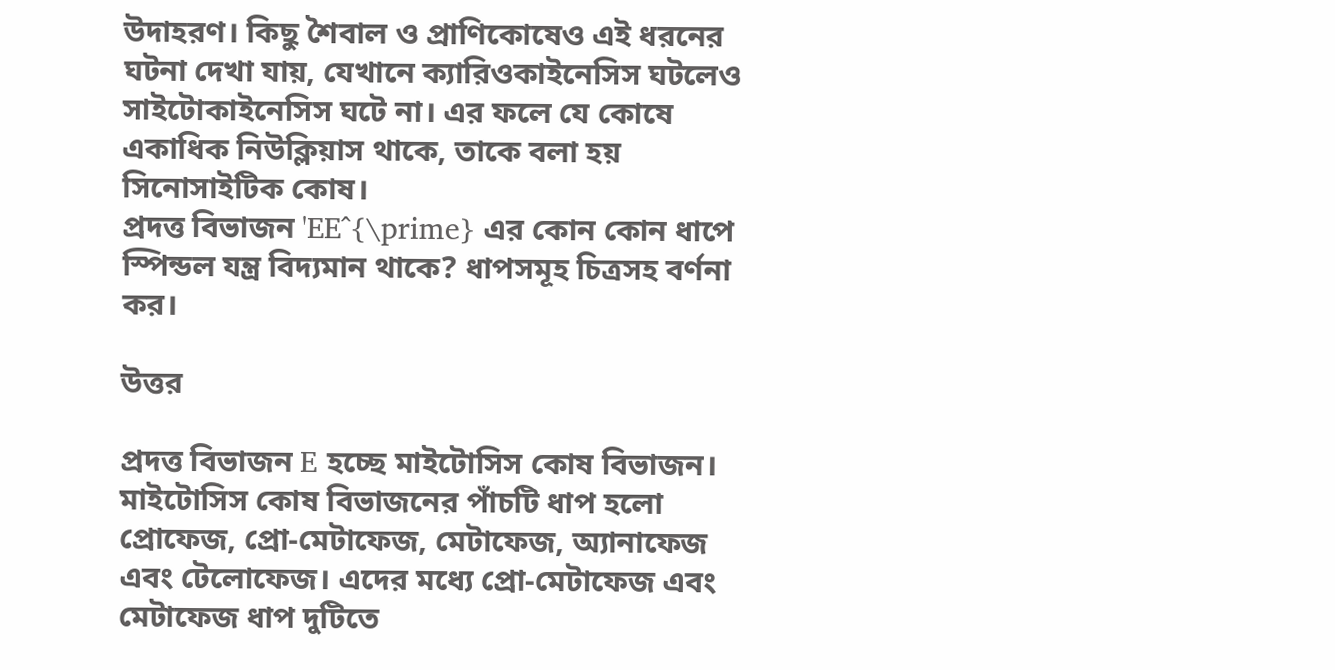উদাহরণ। কিছু শৈবাল ও প্রাণিকোষেও এই ধরনের ঘটনা দেখা যায়, যেখানে ক্যারিওকাইনেসিস ঘটলেও সাইটোকাইনেসিস ঘটে না। এর ফলে যে কোষে একাধিক নিউক্লিয়াস থাকে, তাকে বলা হয় সিনোসাইটিক কোষ।
প্রদত্ত বিভাজন 'EE^{\prime} এর কোন কোন ধাপে স্পিন্ডল যন্ত্র বিদ্যমান থাকে? ধাপসমূহ চিত্রসহ বর্ণনা কর।

উত্তর

প্রদত্ত বিভাজন E হচ্ছে মাইটোসিস কোষ বিভাজন। মাইটোসিস কোষ বিভাজনের পাঁচটি ধাপ হলো প্রোফেজ, প্রো-মেটাফেজ, মেটাফেজ, অ্যানাফেজ এবং টেলোফেজ। এদের মধ্যে প্রো-মেটাফেজ এবং মেটাফেজ ধাপ দুটিতে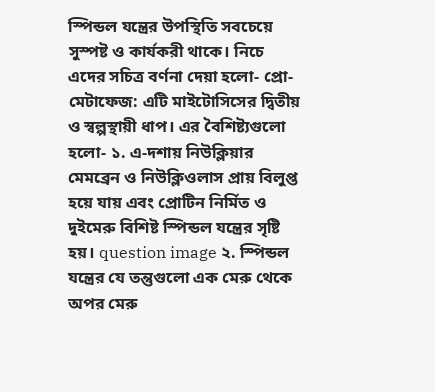স্পিন্ডল যন্ত্রের উপস্থিতি সবচেয়ে সুস্পষ্ট ও কার্যকরী থাকে। নিচে এদের সচিত্র বর্ণনা দেয়া হলো- প্রো-মেটাফেজ: এটি মাইটোসিসের দ্বিতীয় ও স্বল্পস্থায়ী ধাপ। এর বৈশিষ্ট্যগুলো হলো- ১. এ-দশায় নিউক্লিয়ার মেমব্রেন ও নিউক্লিওলাস প্রায় বিলুপ্ত হয়ে যায় এবং প্রোটিন নির্মিত ও দুইমেরু বিশিষ্ট স্পিন্ডল যন্ত্রের সৃষ্টি হয়। question image ২. স্পিন্ডল যন্ত্রের যে তন্তুগুলো এক মেরু থেকে অপর মেরু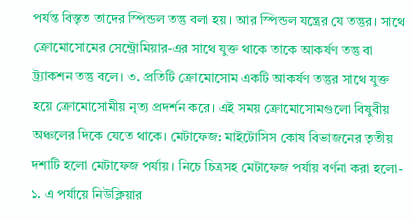পর্যন্ত বিস্তৃত তাদের স্পিন্ডল তন্তু বলা হয়। আর স্পিন্ডল যন্ত্রের যে তন্তুর। সাথে ক্রোমোসোমের সেন্ট্রোমিয়ার-এর সাথে যুক্ত থাকে তাকে আকর্ষণ তন্তু বা ট্র্যাকশন তন্তু বলে। ৩. প্রতিটি ক্রোমোসোম একটি আকর্ষণ তন্তুর সাথে যুক্ত হয়ে ক্রোমোসোমীয় নৃত্য প্রদর্শন করে। এই সময় ক্রোমোসোমগুলো বিষুবীয় অঞ্চলের দিকে যেতে থাকে। মেটাফেজ: মাইটোসিস কোষ বিভাজনের তৃতীয় দশাটি হলো মেটাফেজ পর্যায়। নিচে চিত্রসহ মেটাফেজ পর্যায় বর্ণনা করা হলো- ১. এ পর্যায়ে নিউক্লিয়ার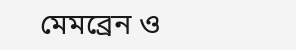মেমব্রেন ও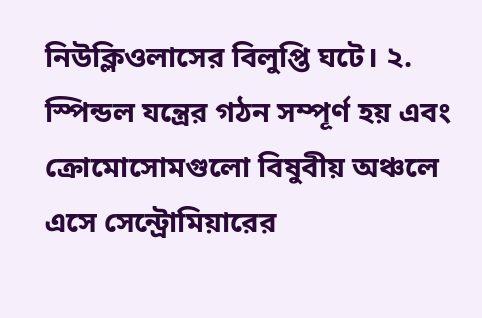নিউক্লিওলাসের বিলুপ্তি ঘটে। ২. স্পিন্ডল যন্ত্রের গঠন সম্পূর্ণ হয় এবং ক্রোমোসোমগুলো বিষুবীয় অঞ্চলে এসে সেন্ট্রোমিয়ারের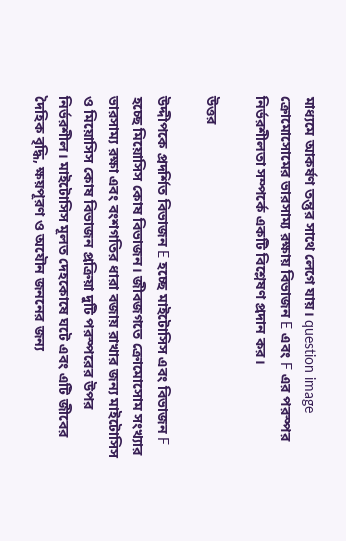মাধ্যমে আকর্ষণ তন্তুর সাথে লেগে যায়। question image
ক্রোমোসোমের ভারসাম্য রক্ষায় বিভাজন E এবং F এর পরস্পর নির্ভরশীলতা সম্পর্কে একটি বিশ্লেষণ প্রদান কর।

উত্তর

উদ্দীপকে প্রদর্শিত বিভাজন E হচ্ছে মাইটোসিস এবং বিভাজন F হচ্ছে মিয়োসিস কোষ বিভাজন। জীবজগতে ক্রোমোসোম সংখ্যার ভারসাম্য রক্ষা এবং বংশগতির ধারা বজায় রাখার জন্য মাইটোসিস ও মিয়োসিস কোষ বিভাজন প্রক্রিয়া দুটি পরস্পরের উপর নির্ভরশীল। মাইটোসিস মূলত দেহকোষে ঘটে এবং এটি জীবের দৈহিক বৃদ্ধি, ক্ষয়পূরণ ও অযৌন জননের জন্য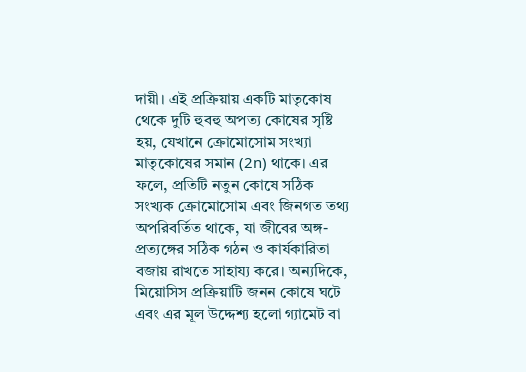দায়ী। এই প্রক্রিয়ায় একটি মাতৃকোষ থেকে দুটি হুবহু অপত্য কোষের সৃষ্টি হয়, যেখানে ক্রোমোসোম সংখ্যা মাতৃকোষের সমান (2n) থাকে। এর ফলে, প্রতিটি নতুন কোষে সঠিক সংখ্যক ক্রোমোসোম এবং জিনগত তথ্য অপরিবর্তিত থাকে, যা জীবের অঙ্গ-প্রত্যঙ্গের সঠিক গঠন ও কার্যকারিতা বজায় রাখতে সাহায্য করে। অন্যদিকে, মিয়োসিস প্রক্রিয়াটি জনন কোষে ঘটে এবং এর মূল উদ্দেশ্য হলো গ্যামেট বা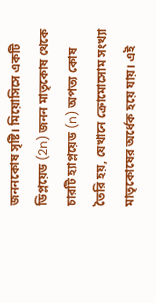জননকোষ সৃষ্টি। মিয়োসিসে একটি ডিপ্লয়েড (2n) জনন মাতৃকোষ থেকে চারটি হ্যাপ্লয়েড (n) অপত্য কোষ তৈরি হয়, যেখানে ক্রোমোসোম সংখ্যা মাতৃকোষের অর্ধেক হয়ে যায়। এই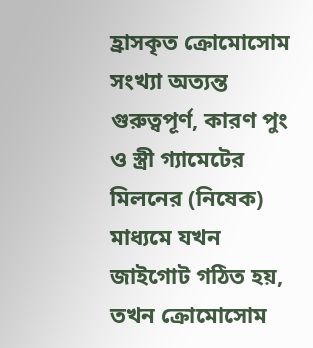হ্রাসকৃত ক্রোমোসোম সংখ্যা অত্যন্ত গুরুত্বপূর্ণ, কারণ পুং ও স্ত্রী গ্যামেটের মিলনের (নিষেক) মাধ্যমে যখন জাইগোট গঠিত হয়, তখন ক্রোমোসোম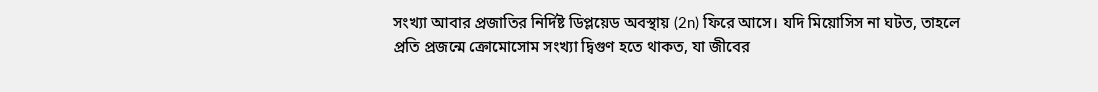সংখ্যা আবার প্রজাতির নির্দিষ্ট ডিপ্লয়েড অবস্থায় (2n) ফিরে আসে। যদি মিয়োসিস না ঘটত, তাহলে প্রতি প্রজন্মে ক্রোমোসোম সংখ্যা দ্বিগুণ হতে থাকত, যা জীবের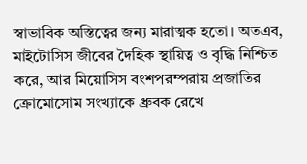স্বাভাবিক অস্তিত্বের জন্য মারাত্মক হতো। অতএব, মাইটোসিস জীবের দৈহিক স্থায়িত্ব ও বৃদ্ধি নিশ্চিত করে, আর মিয়োসিস বংশপরম্পরায় প্রজাতির ক্রোমোসোম সংখ্যাকে ধ্রুবক রেখে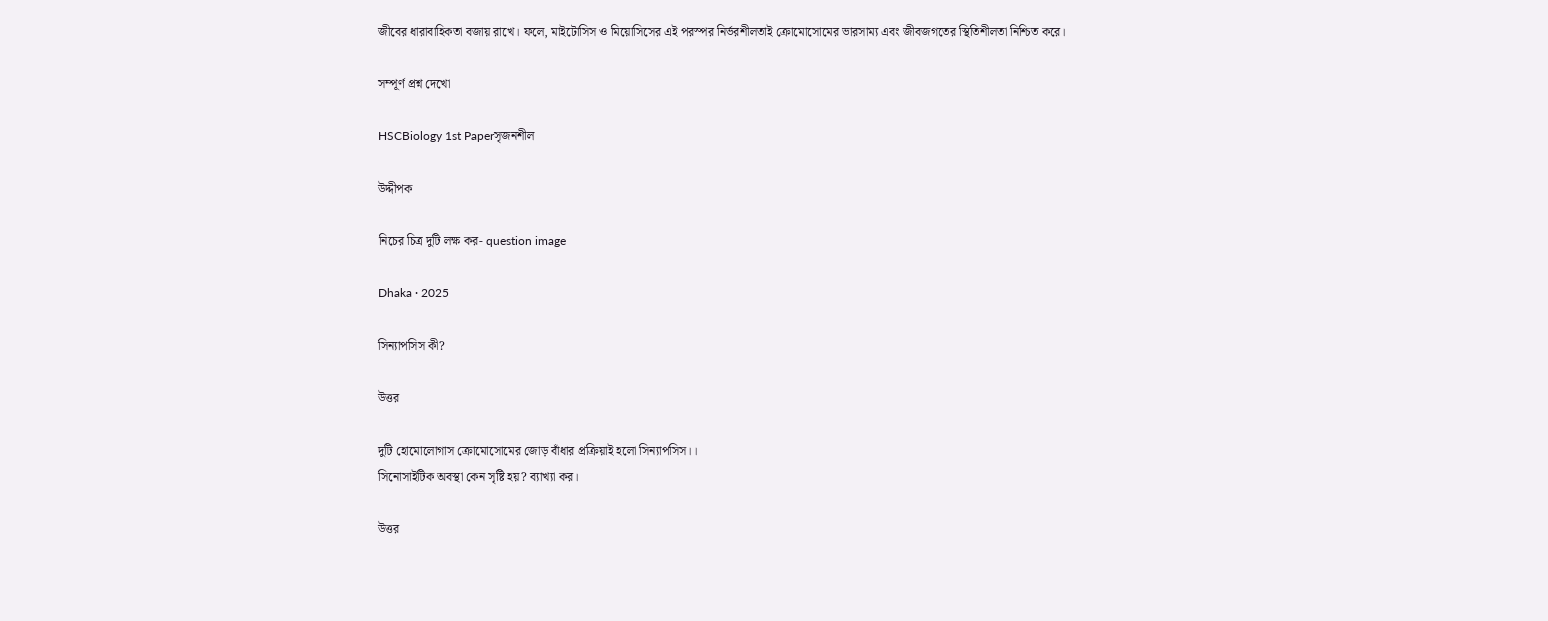জীবের ধারাবাহিকতা বজায় রাখে। ফলে, মাইটোসিস ও মিয়োসিসের এই পরস্পর নির্ভরশীলতাই ক্রোমোসোমের ভারসাম্য এবং জীবজগতের স্থিতিশীলতা নিশ্চিত করে।

সম্পূর্ণ প্রশ্ন দেখো

HSCBiology 1st Paperসৃজনশীল

উদ্দীপক

নিচের চিত্র দুটি লক্ষ কর- question image

Dhaka · 2025

সিন্যাপসিস কী?

উত্তর

দুটি হোমোলোগাস ক্রোমোসোমের জোড় বাঁধার প্রক্রিয়াই হলো সিন্যাপসিস।।
সিনোসাইটিক অবস্থা কেন সৃষ্টি হয়? ব্যাখ্যা কর।

উত্তর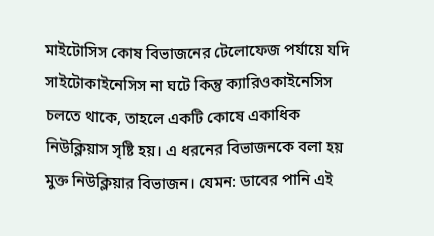মাইটোসিস কোষ বিভাজনের টেলোফেজ পর্যায়ে যদি সাইটোকাইনেসিস না ঘটে কিন্তু ক্যারিওকাইনেসিস চলতে থাকে, তাহলে একটি কোষে একাধিক নিউক্লিয়াস সৃষ্টি হয়। এ ধরনের বিভাজনকে বলা হয় মুক্ত নিউক্লিয়ার বিভাজন। যেমন: ডাবের পানি এই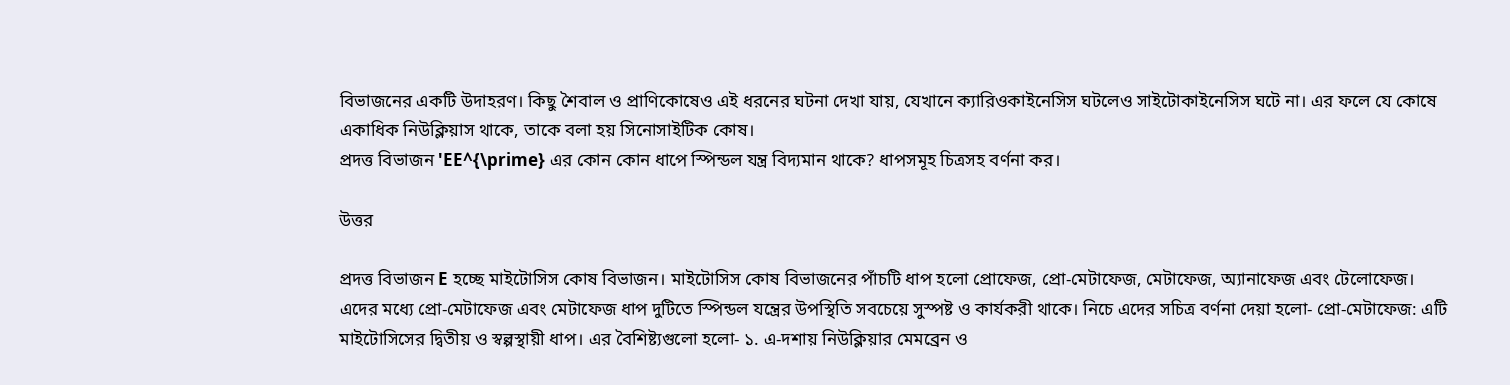বিভাজনের একটি উদাহরণ। কিছু শৈবাল ও প্রাণিকোষেও এই ধরনের ঘটনা দেখা যায়, যেখানে ক্যারিওকাইনেসিস ঘটলেও সাইটোকাইনেসিস ঘটে না। এর ফলে যে কোষে একাধিক নিউক্লিয়াস থাকে, তাকে বলা হয় সিনোসাইটিক কোষ।
প্রদত্ত বিভাজন 'EE^{\prime} এর কোন কোন ধাপে স্পিন্ডল যন্ত্র বিদ্যমান থাকে? ধাপসমূহ চিত্রসহ বর্ণনা কর।

উত্তর

প্রদত্ত বিভাজন E হচ্ছে মাইটোসিস কোষ বিভাজন। মাইটোসিস কোষ বিভাজনের পাঁচটি ধাপ হলো প্রোফেজ, প্রো-মেটাফেজ, মেটাফেজ, অ্যানাফেজ এবং টেলোফেজ। এদের মধ্যে প্রো-মেটাফেজ এবং মেটাফেজ ধাপ দুটিতে স্পিন্ডল যন্ত্রের উপস্থিতি সবচেয়ে সুস্পষ্ট ও কার্যকরী থাকে। নিচে এদের সচিত্র বর্ণনা দেয়া হলো- প্রো-মেটাফেজ: এটি মাইটোসিসের দ্বিতীয় ও স্বল্পস্থায়ী ধাপ। এর বৈশিষ্ট্যগুলো হলো- ১. এ-দশায় নিউক্লিয়ার মেমব্রেন ও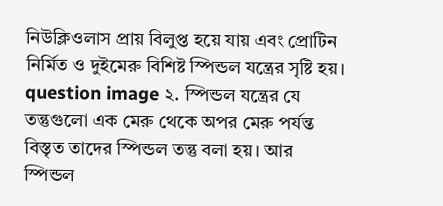নিউক্লিওলাস প্রায় বিলুপ্ত হয়ে যায় এবং প্রোটিন নির্মিত ও দুইমেরু বিশিষ্ট স্পিন্ডল যন্ত্রের সৃষ্টি হয়। question image ২. স্পিন্ডল যন্ত্রের যে তন্তুগুলো এক মেরু থেকে অপর মেরু পর্যন্ত বিস্তৃত তাদের স্পিন্ডল তন্তু বলা হয়। আর স্পিন্ডল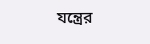যন্ত্রের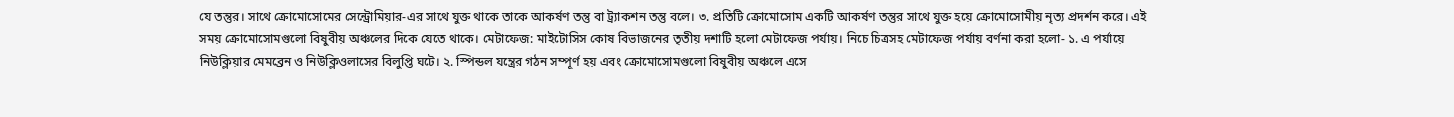যে তন্তুর। সাথে ক্রোমোসোমের সেন্ট্রোমিয়ার-এর সাথে যুক্ত থাকে তাকে আকর্ষণ তন্তু বা ট্র্যাকশন তন্তু বলে। ৩. প্রতিটি ক্রোমোসোম একটি আকর্ষণ তন্তুর সাথে যুক্ত হয়ে ক্রোমোসোমীয় নৃত্য প্রদর্শন করে। এই সময় ক্রোমোসোমগুলো বিষুবীয় অঞ্চলের দিকে যেতে থাকে। মেটাফেজ: মাইটোসিস কোষ বিভাজনের তৃতীয় দশাটি হলো মেটাফেজ পর্যায়। নিচে চিত্রসহ মেটাফেজ পর্যায় বর্ণনা করা হলো- ১. এ পর্যায়ে নিউক্লিয়ার মেমব্রেন ও নিউক্লিওলাসের বিলুপ্তি ঘটে। ২. স্পিন্ডল যন্ত্রের গঠন সম্পূর্ণ হয় এবং ক্রোমোসোমগুলো বিষুবীয় অঞ্চলে এসে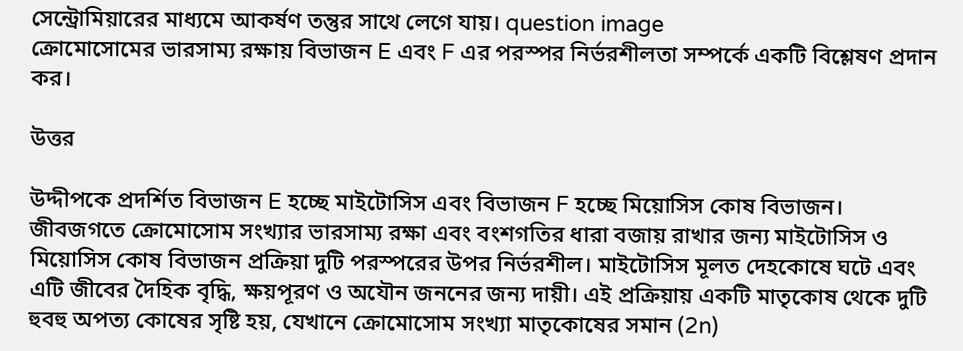সেন্ট্রোমিয়ারের মাধ্যমে আকর্ষণ তন্তুর সাথে লেগে যায়। question image
ক্রোমোসোমের ভারসাম্য রক্ষায় বিভাজন E এবং F এর পরস্পর নির্ভরশীলতা সম্পর্কে একটি বিশ্লেষণ প্রদান কর।

উত্তর

উদ্দীপকে প্রদর্শিত বিভাজন E হচ্ছে মাইটোসিস এবং বিভাজন F হচ্ছে মিয়োসিস কোষ বিভাজন। জীবজগতে ক্রোমোসোম সংখ্যার ভারসাম্য রক্ষা এবং বংশগতির ধারা বজায় রাখার জন্য মাইটোসিস ও মিয়োসিস কোষ বিভাজন প্রক্রিয়া দুটি পরস্পরের উপর নির্ভরশীল। মাইটোসিস মূলত দেহকোষে ঘটে এবং এটি জীবের দৈহিক বৃদ্ধি, ক্ষয়পূরণ ও অযৌন জননের জন্য দায়ী। এই প্রক্রিয়ায় একটি মাতৃকোষ থেকে দুটি হুবহু অপত্য কোষের সৃষ্টি হয়, যেখানে ক্রোমোসোম সংখ্যা মাতৃকোষের সমান (2n)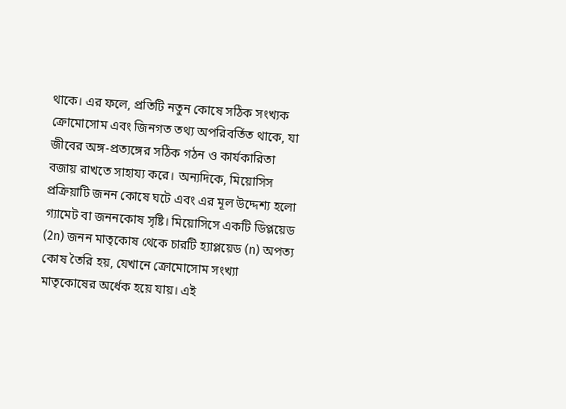থাকে। এর ফলে, প্রতিটি নতুন কোষে সঠিক সংখ্যক ক্রোমোসোম এবং জিনগত তথ্য অপরিবর্তিত থাকে, যা জীবের অঙ্গ-প্রত্যঙ্গের সঠিক গঠন ও কার্যকারিতা বজায় রাখতে সাহায্য করে। অন্যদিকে, মিয়োসিস প্রক্রিয়াটি জনন কোষে ঘটে এবং এর মূল উদ্দেশ্য হলো গ্যামেট বা জননকোষ সৃষ্টি। মিয়োসিসে একটি ডিপ্লয়েড (2n) জনন মাতৃকোষ থেকে চারটি হ্যাপ্লয়েড (n) অপত্য কোষ তৈরি হয়, যেখানে ক্রোমোসোম সংখ্যা মাতৃকোষের অর্ধেক হয়ে যায়। এই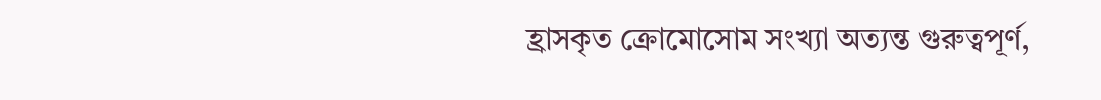হ্রাসকৃত ক্রোমোসোম সংখ্যা অত্যন্ত গুরুত্বপূর্ণ,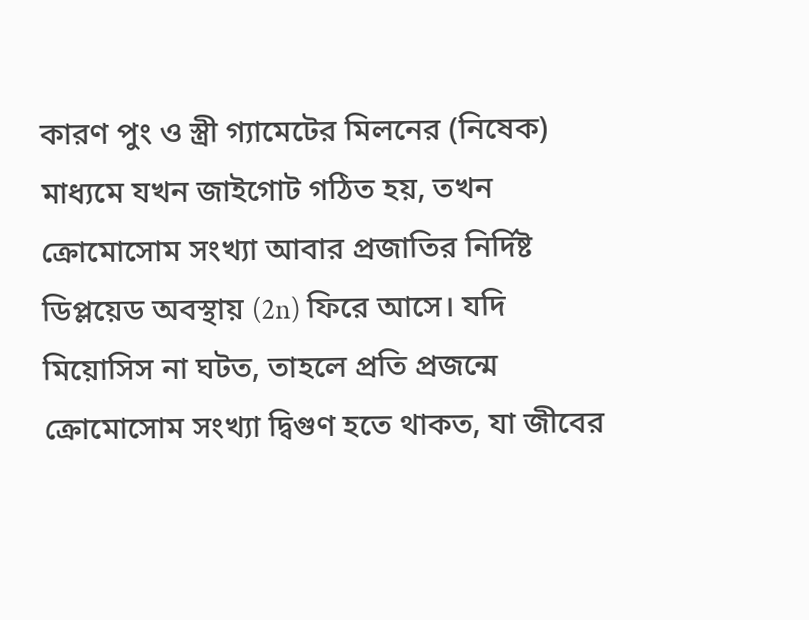কারণ পুং ও স্ত্রী গ্যামেটের মিলনের (নিষেক) মাধ্যমে যখন জাইগোট গঠিত হয়, তখন ক্রোমোসোম সংখ্যা আবার প্রজাতির নির্দিষ্ট ডিপ্লয়েড অবস্থায় (2n) ফিরে আসে। যদি মিয়োসিস না ঘটত, তাহলে প্রতি প্রজন্মে ক্রোমোসোম সংখ্যা দ্বিগুণ হতে থাকত, যা জীবের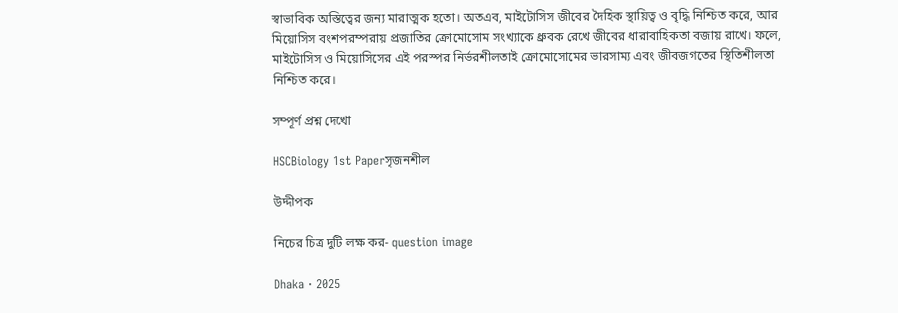স্বাভাবিক অস্তিত্বের জন্য মারাত্মক হতো। অতএব, মাইটোসিস জীবের দৈহিক স্থায়িত্ব ও বৃদ্ধি নিশ্চিত করে, আর মিয়োসিস বংশপরম্পরায় প্রজাতির ক্রোমোসোম সংখ্যাকে ধ্রুবক রেখে জীবের ধারাবাহিকতা বজায় রাখে। ফলে, মাইটোসিস ও মিয়োসিসের এই পরস্পর নির্ভরশীলতাই ক্রোমোসোমের ভারসাম্য এবং জীবজগতের স্থিতিশীলতা নিশ্চিত করে।

সম্পূর্ণ প্রশ্ন দেখো

HSCBiology 1st Paperসৃজনশীল

উদ্দীপক

নিচের চিত্র দুটি লক্ষ কর- question image

Dhaka · 2025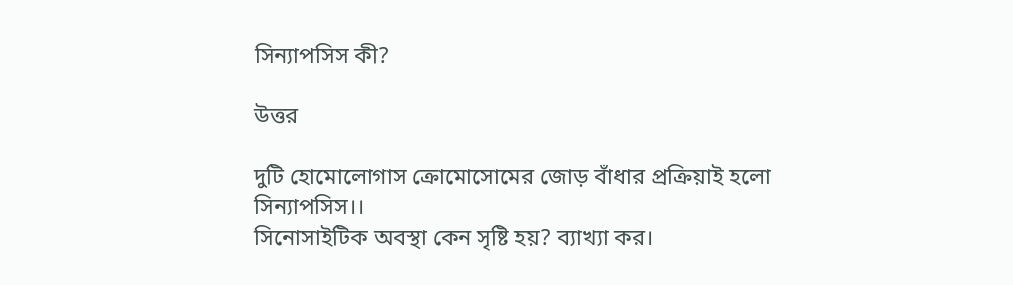সিন্যাপসিস কী?

উত্তর

দুটি হোমোলোগাস ক্রোমোসোমের জোড় বাঁধার প্রক্রিয়াই হলো সিন্যাপসিস।।
সিনোসাইটিক অবস্থা কেন সৃষ্টি হয়? ব্যাখ্যা কর।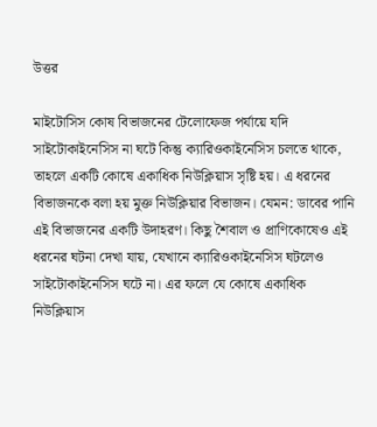উত্তর

মাইটোসিস কোষ বিভাজনের টেলোফেজ পর্যায়ে যদি সাইটোকাইনেসিস না ঘটে কিন্তু ক্যারিওকাইনেসিস চলতে থাকে, তাহলে একটি কোষে একাধিক নিউক্লিয়াস সৃষ্টি হয়। এ ধরনের বিভাজনকে বলা হয় মুক্ত নিউক্লিয়ার বিভাজন। যেমন: ডাবের পানি এই বিভাজনের একটি উদাহরণ। কিছু শৈবাল ও প্রাণিকোষেও এই ধরনের ঘটনা দেখা যায়, যেখানে ক্যারিওকাইনেসিস ঘটলেও সাইটোকাইনেসিস ঘটে না। এর ফলে যে কোষে একাধিক নিউক্লিয়াস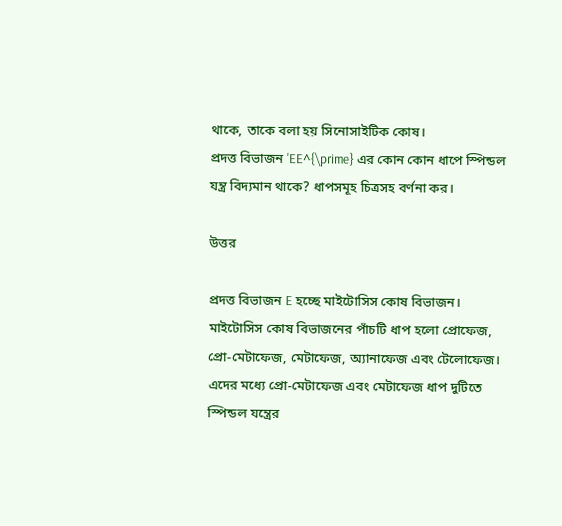থাকে, তাকে বলা হয় সিনোসাইটিক কোষ।
প্রদত্ত বিভাজন 'EE^{\prime} এর কোন কোন ধাপে স্পিন্ডল যন্ত্র বিদ্যমান থাকে? ধাপসমূহ চিত্রসহ বর্ণনা কর।

উত্তর

প্রদত্ত বিভাজন E হচ্ছে মাইটোসিস কোষ বিভাজন। মাইটোসিস কোষ বিভাজনের পাঁচটি ধাপ হলো প্রোফেজ, প্রো-মেটাফেজ, মেটাফেজ, অ্যানাফেজ এবং টেলোফেজ। এদের মধ্যে প্রো-মেটাফেজ এবং মেটাফেজ ধাপ দুটিতে স্পিন্ডল যন্ত্রের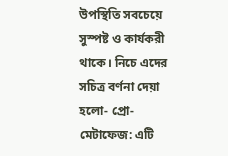উপস্থিতি সবচেয়ে সুস্পষ্ট ও কার্যকরী থাকে। নিচে এদের সচিত্র বর্ণনা দেয়া হলো- প্রো-মেটাফেজ: এটি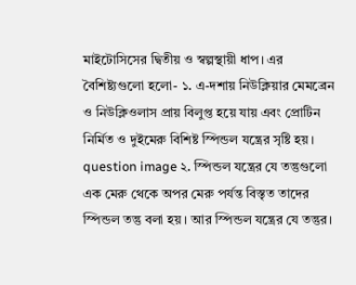মাইটোসিসের দ্বিতীয় ও স্বল্পস্থায়ী ধাপ। এর বৈশিষ্ট্যগুলো হলো- ১. এ-দশায় নিউক্লিয়ার মেমব্রেন ও নিউক্লিওলাস প্রায় বিলুপ্ত হয়ে যায় এবং প্রোটিন নির্মিত ও দুইমেরু বিশিষ্ট স্পিন্ডল যন্ত্রের সৃষ্টি হয়। question image ২. স্পিন্ডল যন্ত্রের যে তন্তুগুলো এক মেরু থেকে অপর মেরু পর্যন্ত বিস্তৃত তাদের স্পিন্ডল তন্তু বলা হয়। আর স্পিন্ডল যন্ত্রের যে তন্তুর।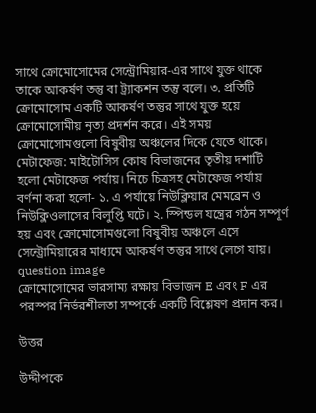সাথে ক্রোমোসোমের সেন্ট্রোমিয়ার-এর সাথে যুক্ত থাকে তাকে আকর্ষণ তন্তু বা ট্র্যাকশন তন্তু বলে। ৩. প্রতিটি ক্রোমোসোম একটি আকর্ষণ তন্তুর সাথে যুক্ত হয়ে ক্রোমোসোমীয় নৃত্য প্রদর্শন করে। এই সময় ক্রোমোসোমগুলো বিষুবীয় অঞ্চলের দিকে যেতে থাকে। মেটাফেজ: মাইটোসিস কোষ বিভাজনের তৃতীয় দশাটি হলো মেটাফেজ পর্যায়। নিচে চিত্রসহ মেটাফেজ পর্যায় বর্ণনা করা হলো- ১. এ পর্যায়ে নিউক্লিয়ার মেমব্রেন ও নিউক্লিওলাসের বিলুপ্তি ঘটে। ২. স্পিন্ডল যন্ত্রের গঠন সম্পূর্ণ হয় এবং ক্রোমোসোমগুলো বিষুবীয় অঞ্চলে এসে সেন্ট্রোমিয়ারের মাধ্যমে আকর্ষণ তন্তুর সাথে লেগে যায়। question image
ক্রোমোসোমের ভারসাম্য রক্ষায় বিভাজন E এবং F এর পরস্পর নির্ভরশীলতা সম্পর্কে একটি বিশ্লেষণ প্রদান কর।

উত্তর

উদ্দীপকে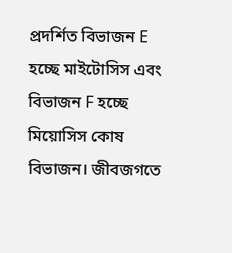প্রদর্শিত বিভাজন E হচ্ছে মাইটোসিস এবং বিভাজন F হচ্ছে মিয়োসিস কোষ বিভাজন। জীবজগতে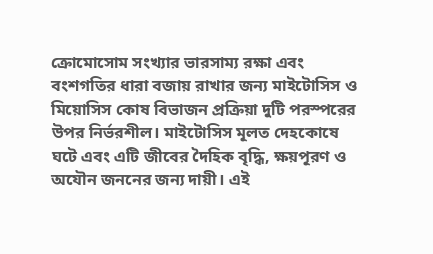ক্রোমোসোম সংখ্যার ভারসাম্য রক্ষা এবং বংশগতির ধারা বজায় রাখার জন্য মাইটোসিস ও মিয়োসিস কোষ বিভাজন প্রক্রিয়া দুটি পরস্পরের উপর নির্ভরশীল। মাইটোসিস মূলত দেহকোষে ঘটে এবং এটি জীবের দৈহিক বৃদ্ধি, ক্ষয়পূরণ ও অযৌন জননের জন্য দায়ী। এই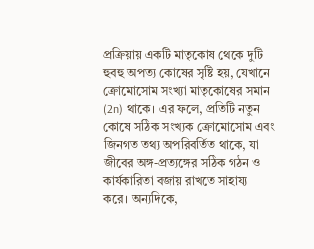প্রক্রিয়ায় একটি মাতৃকোষ থেকে দুটি হুবহু অপত্য কোষের সৃষ্টি হয়, যেখানে ক্রোমোসোম সংখ্যা মাতৃকোষের সমান (2n) থাকে। এর ফলে, প্রতিটি নতুন কোষে সঠিক সংখ্যক ক্রোমোসোম এবং জিনগত তথ্য অপরিবর্তিত থাকে, যা জীবের অঙ্গ-প্রত্যঙ্গের সঠিক গঠন ও কার্যকারিতা বজায় রাখতে সাহায্য করে। অন্যদিকে,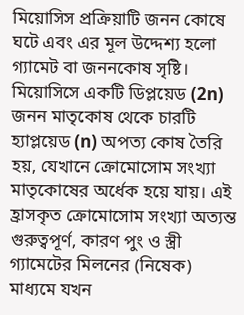মিয়োসিস প্রক্রিয়াটি জনন কোষে ঘটে এবং এর মূল উদ্দেশ্য হলো গ্যামেট বা জননকোষ সৃষ্টি। মিয়োসিসে একটি ডিপ্লয়েড (2n) জনন মাতৃকোষ থেকে চারটি হ্যাপ্লয়েড (n) অপত্য কোষ তৈরি হয়, যেখানে ক্রোমোসোম সংখ্যা মাতৃকোষের অর্ধেক হয়ে যায়। এই হ্রাসকৃত ক্রোমোসোম সংখ্যা অত্যন্ত গুরুত্বপূর্ণ, কারণ পুং ও স্ত্রী গ্যামেটের মিলনের (নিষেক) মাধ্যমে যখন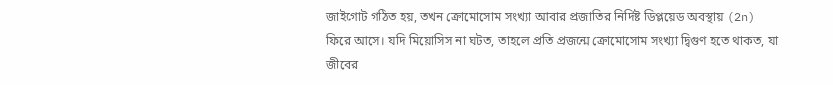জাইগোট গঠিত হয়, তখন ক্রোমোসোম সংখ্যা আবার প্রজাতির নির্দিষ্ট ডিপ্লয়েড অবস্থায় (2n) ফিরে আসে। যদি মিয়োসিস না ঘটত, তাহলে প্রতি প্রজন্মে ক্রোমোসোম সংখ্যা দ্বিগুণ হতে থাকত, যা জীবের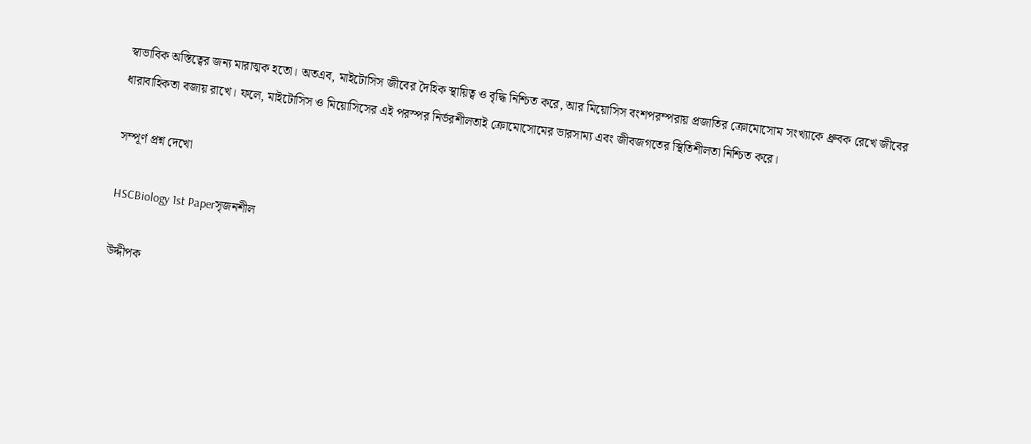স্বাভাবিক অস্তিত্বের জন্য মারাত্মক হতো। অতএব, মাইটোসিস জীবের দৈহিক স্থায়িত্ব ও বৃদ্ধি নিশ্চিত করে, আর মিয়োসিস বংশপরম্পরায় প্রজাতির ক্রোমোসোম সংখ্যাকে ধ্রুবক রেখে জীবের ধারাবাহিকতা বজায় রাখে। ফলে, মাইটোসিস ও মিয়োসিসের এই পরস্পর নির্ভরশীলতাই ক্রোমোসোমের ভারসাম্য এবং জীবজগতের স্থিতিশীলতা নিশ্চিত করে।

সম্পূর্ণ প্রশ্ন দেখো

HSCBiology 1st Paperসৃজনশীল

উদ্দীপক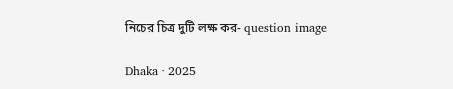নিচের চিত্র দুটি লক্ষ কর- question image

Dhaka · 2025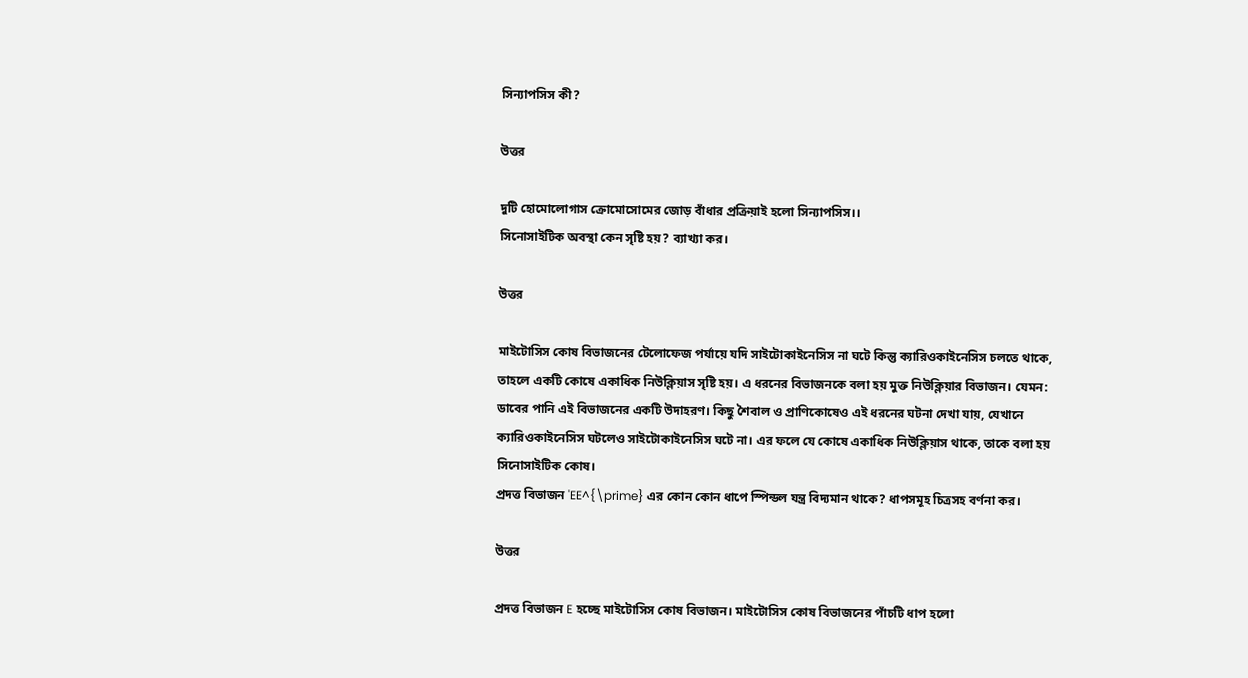সিন্যাপসিস কী?

উত্তর

দুটি হোমোলোগাস ক্রোমোসোমের জোড় বাঁধার প্রক্রিয়াই হলো সিন্যাপসিস।।
সিনোসাইটিক অবস্থা কেন সৃষ্টি হয়? ব্যাখ্যা কর।

উত্তর

মাইটোসিস কোষ বিভাজনের টেলোফেজ পর্যায়ে যদি সাইটোকাইনেসিস না ঘটে কিন্তু ক্যারিওকাইনেসিস চলতে থাকে, তাহলে একটি কোষে একাধিক নিউক্লিয়াস সৃষ্টি হয়। এ ধরনের বিভাজনকে বলা হয় মুক্ত নিউক্লিয়ার বিভাজন। যেমন: ডাবের পানি এই বিভাজনের একটি উদাহরণ। কিছু শৈবাল ও প্রাণিকোষেও এই ধরনের ঘটনা দেখা যায়, যেখানে ক্যারিওকাইনেসিস ঘটলেও সাইটোকাইনেসিস ঘটে না। এর ফলে যে কোষে একাধিক নিউক্লিয়াস থাকে, তাকে বলা হয় সিনোসাইটিক কোষ।
প্রদত্ত বিভাজন 'EE^{\prime} এর কোন কোন ধাপে স্পিন্ডল যন্ত্র বিদ্যমান থাকে? ধাপসমূহ চিত্রসহ বর্ণনা কর।

উত্তর

প্রদত্ত বিভাজন E হচ্ছে মাইটোসিস কোষ বিভাজন। মাইটোসিস কোষ বিভাজনের পাঁচটি ধাপ হলো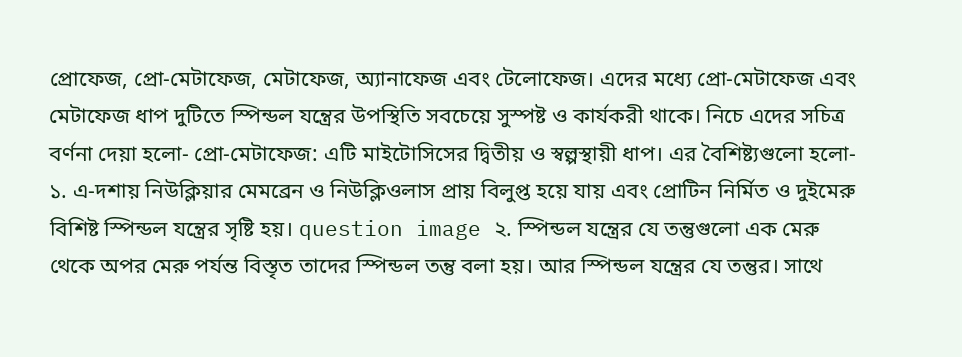প্রোফেজ, প্রো-মেটাফেজ, মেটাফেজ, অ্যানাফেজ এবং টেলোফেজ। এদের মধ্যে প্রো-মেটাফেজ এবং মেটাফেজ ধাপ দুটিতে স্পিন্ডল যন্ত্রের উপস্থিতি সবচেয়ে সুস্পষ্ট ও কার্যকরী থাকে। নিচে এদের সচিত্র বর্ণনা দেয়া হলো- প্রো-মেটাফেজ: এটি মাইটোসিসের দ্বিতীয় ও স্বল্পস্থায়ী ধাপ। এর বৈশিষ্ট্যগুলো হলো- ১. এ-দশায় নিউক্লিয়ার মেমব্রেন ও নিউক্লিওলাস প্রায় বিলুপ্ত হয়ে যায় এবং প্রোটিন নির্মিত ও দুইমেরু বিশিষ্ট স্পিন্ডল যন্ত্রের সৃষ্টি হয়। question image ২. স্পিন্ডল যন্ত্রের যে তন্তুগুলো এক মেরু থেকে অপর মেরু পর্যন্ত বিস্তৃত তাদের স্পিন্ডল তন্তু বলা হয়। আর স্পিন্ডল যন্ত্রের যে তন্তুর। সাথে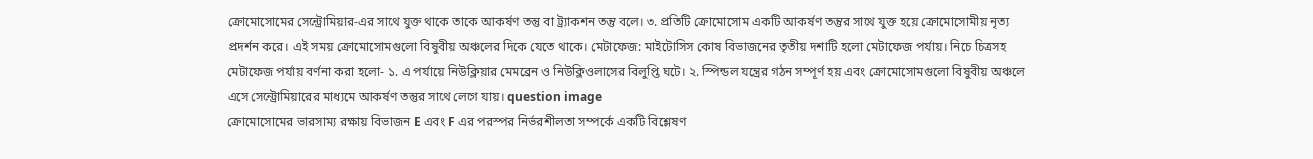ক্রোমোসোমের সেন্ট্রোমিয়ার-এর সাথে যুক্ত থাকে তাকে আকর্ষণ তন্তু বা ট্র্যাকশন তন্তু বলে। ৩. প্রতিটি ক্রোমোসোম একটি আকর্ষণ তন্তুর সাথে যুক্ত হয়ে ক্রোমোসোমীয় নৃত্য প্রদর্শন করে। এই সময় ক্রোমোসোমগুলো বিষুবীয় অঞ্চলের দিকে যেতে থাকে। মেটাফেজ: মাইটোসিস কোষ বিভাজনের তৃতীয় দশাটি হলো মেটাফেজ পর্যায়। নিচে চিত্রসহ মেটাফেজ পর্যায় বর্ণনা করা হলো- ১. এ পর্যায়ে নিউক্লিয়ার মেমব্রেন ও নিউক্লিওলাসের বিলুপ্তি ঘটে। ২. স্পিন্ডল যন্ত্রের গঠন সম্পূর্ণ হয় এবং ক্রোমোসোমগুলো বিষুবীয় অঞ্চলে এসে সেন্ট্রোমিয়ারের মাধ্যমে আকর্ষণ তন্তুর সাথে লেগে যায়। question image
ক্রোমোসোমের ভারসাম্য রক্ষায় বিভাজন E এবং F এর পরস্পর নির্ভরশীলতা সম্পর্কে একটি বিশ্লেষণ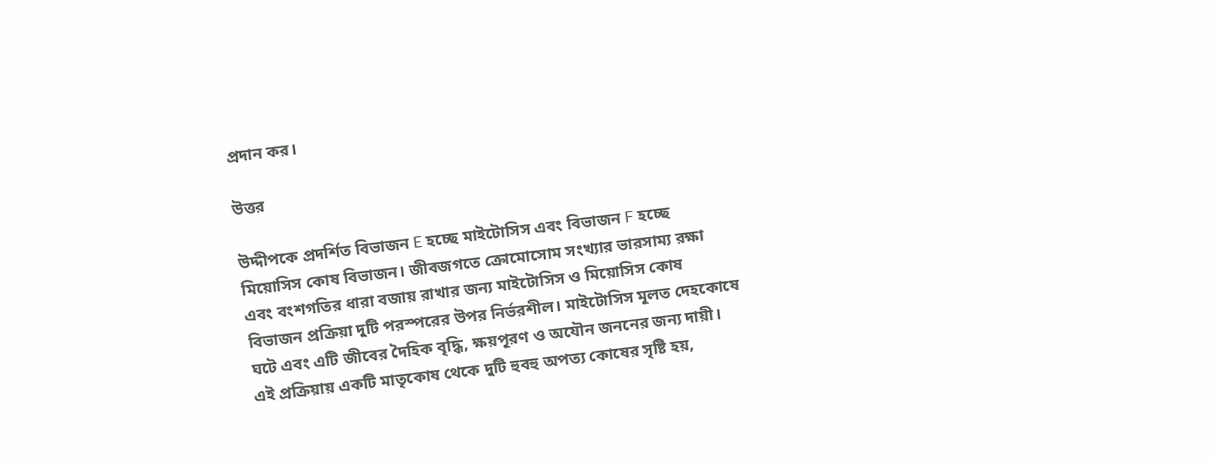প্রদান কর।

উত্তর

উদ্দীপকে প্রদর্শিত বিভাজন E হচ্ছে মাইটোসিস এবং বিভাজন F হচ্ছে মিয়োসিস কোষ বিভাজন। জীবজগতে ক্রোমোসোম সংখ্যার ভারসাম্য রক্ষা এবং বংশগতির ধারা বজায় রাখার জন্য মাইটোসিস ও মিয়োসিস কোষ বিভাজন প্রক্রিয়া দুটি পরস্পরের উপর নির্ভরশীল। মাইটোসিস মূলত দেহকোষে ঘটে এবং এটি জীবের দৈহিক বৃদ্ধি, ক্ষয়পূরণ ও অযৌন জননের জন্য দায়ী। এই প্রক্রিয়ায় একটি মাতৃকোষ থেকে দুটি হুবহু অপত্য কোষের সৃষ্টি হয়,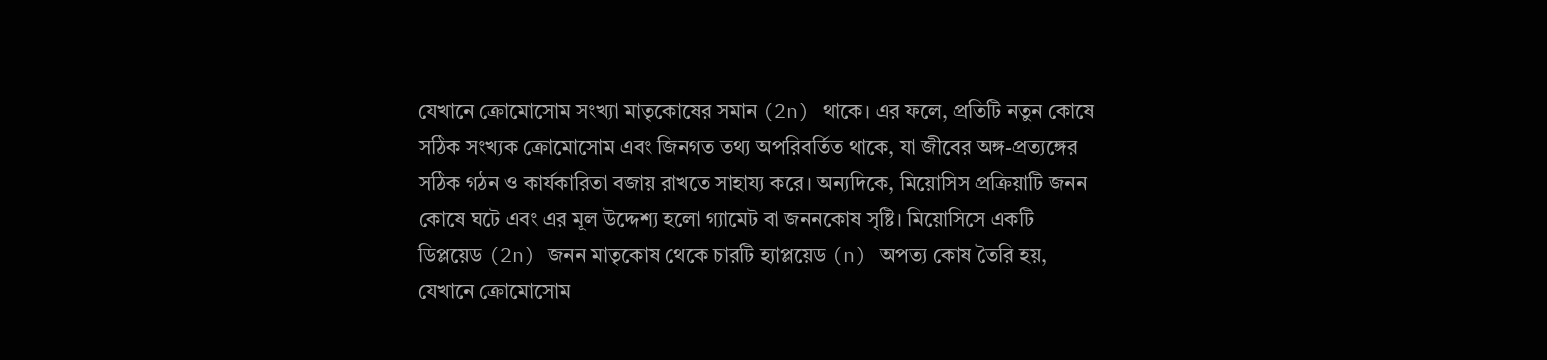যেখানে ক্রোমোসোম সংখ্যা মাতৃকোষের সমান (2n) থাকে। এর ফলে, প্রতিটি নতুন কোষে সঠিক সংখ্যক ক্রোমোসোম এবং জিনগত তথ্য অপরিবর্তিত থাকে, যা জীবের অঙ্গ-প্রত্যঙ্গের সঠিক গঠন ও কার্যকারিতা বজায় রাখতে সাহায্য করে। অন্যদিকে, মিয়োসিস প্রক্রিয়াটি জনন কোষে ঘটে এবং এর মূল উদ্দেশ্য হলো গ্যামেট বা জননকোষ সৃষ্টি। মিয়োসিসে একটি ডিপ্লয়েড (2n) জনন মাতৃকোষ থেকে চারটি হ্যাপ্লয়েড (n) অপত্য কোষ তৈরি হয়, যেখানে ক্রোমোসোম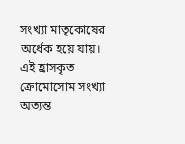সংখ্যা মাতৃকোষের অর্ধেক হয়ে যায়। এই হ্রাসকৃত ক্রোমোসোম সংখ্যা অত্যন্ত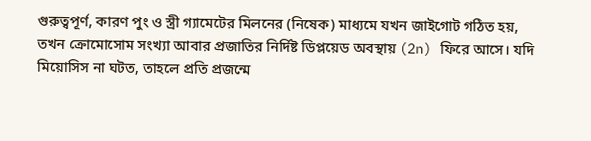গুরুত্বপূর্ণ, কারণ পুং ও স্ত্রী গ্যামেটের মিলনের (নিষেক) মাধ্যমে যখন জাইগোট গঠিত হয়, তখন ক্রোমোসোম সংখ্যা আবার প্রজাতির নির্দিষ্ট ডিপ্লয়েড অবস্থায় (2n) ফিরে আসে। যদি মিয়োসিস না ঘটত, তাহলে প্রতি প্রজন্মে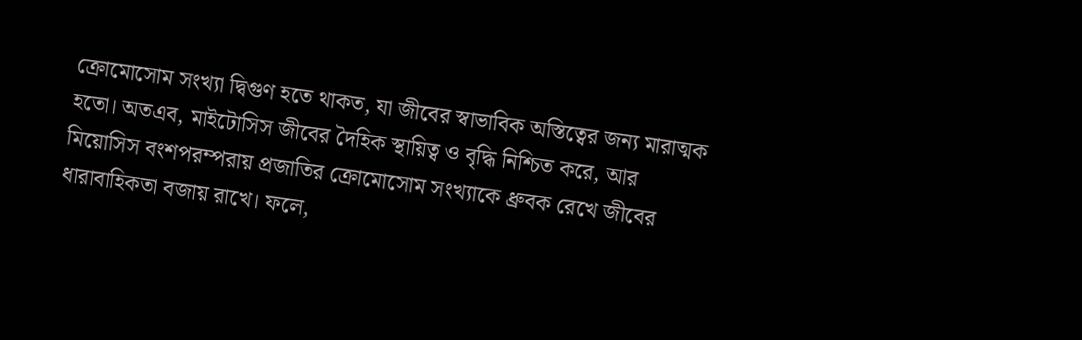ক্রোমোসোম সংখ্যা দ্বিগুণ হতে থাকত, যা জীবের স্বাভাবিক অস্তিত্বের জন্য মারাত্মক হতো। অতএব, মাইটোসিস জীবের দৈহিক স্থায়িত্ব ও বৃদ্ধি নিশ্চিত করে, আর মিয়োসিস বংশপরম্পরায় প্রজাতির ক্রোমোসোম সংখ্যাকে ধ্রুবক রেখে জীবের ধারাবাহিকতা বজায় রাখে। ফলে,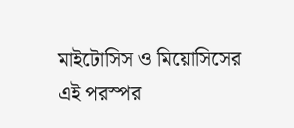মাইটোসিস ও মিয়োসিসের এই পরস্পর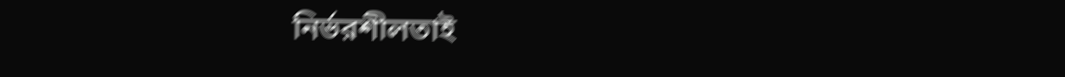নির্ভরশীলতাই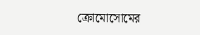ক্রোমোসোমের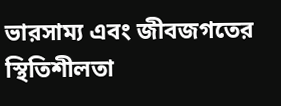ভারসাম্য এবং জীবজগতের স্থিতিশীলতা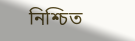নিশ্চিত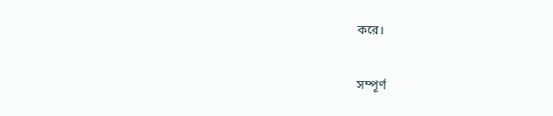করে।

সম্পূর্ণ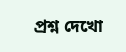প্রশ্ন দেখো